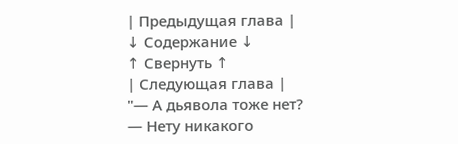| Предыдущая глава |
↓ Содержание ↓
↑ Свернуть ↑
| Следующая глава |
"— А дьявола тоже нет?
— Нету никакого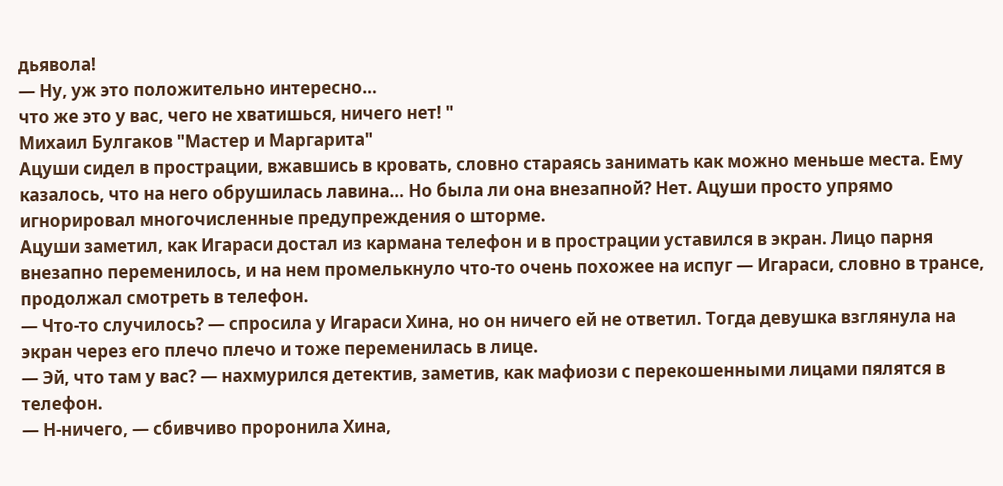дьявола!
— Ну, уж это положительно интересно…
что же это у вас, чего не хватишься, ничего нет! "
Михаил Булгаков "Мастер и Маргарита"
Ацуши сидел в прострации, вжавшись в кровать, словно стараясь занимать как можно меньше места. Ему казалось, что на него обрушилась лавина… Но была ли она внезапной? Нет. Ацуши просто упрямо игнорировал многочисленные предупреждения о шторме.
Ацуши заметил, как Игараси достал из кармана телефон и в прострации уставился в экран. Лицо парня внезапно переменилось, и на нем промелькнуло что-то очень похожее на испуг — Игараси, словно в трансе, продолжал смотреть в телефон.
— Что-то случилось? — спросила у Игараси Хина, но он ничего ей не ответил. Тогда девушка взглянула на экран через его плечо плечо и тоже переменилась в лице.
— Эй, что там у вас? — нахмурился детектив, заметив, как мафиози с перекошенными лицами пялятся в телефон.
— Н-ничего, — сбивчиво проронила Хина,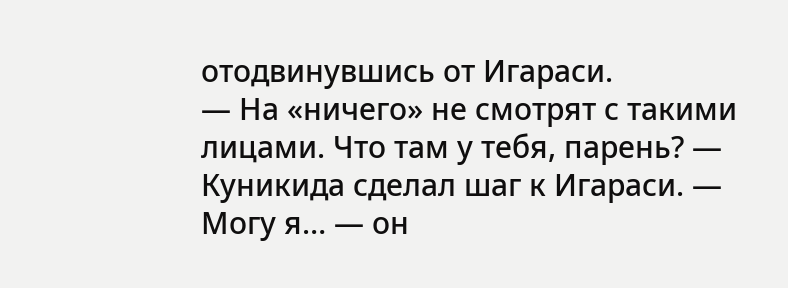отодвинувшись от Игараси.
— На «ничего» не смотрят с такими лицами. Что там у тебя, парень? — Куникида сделал шаг к Игараси. — Могу я… — он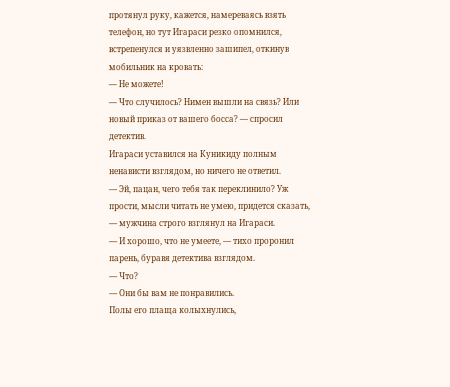протянул руку, кажется, намереваясь взять телефон, но тут Игараси резко опомнился, встрепенулся и уязвленно зашипел, откинув мобильник на кровать:
— Не можете!
— Что случилось? Нимен вышли на связь? Или новый приказ от вашего босса? — спросил детектив.
Игараси уставился на Куникиду полным ненависти взглядом, но ничего не ответил.
— Эй, пацан, чего тебя так переклинило? Уж прости, мысли читать не умею, придется сказать, — мужчина строго взглянул на Игараси.
— И хорошо, что не умеете, — тихо проронил парень, буравя детектива взглядом.
— Что?
— Они бы вам не понравились.
Полы его плаща колыхнулись,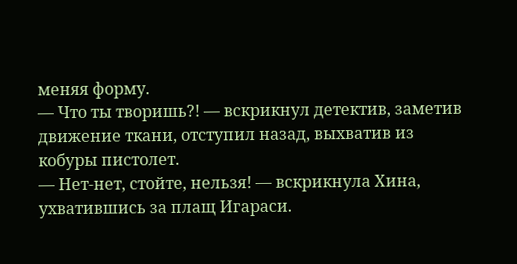меняя форму.
— Что ты творишь?! — вскрикнул детектив, заметив движение ткани, отступил назад, выхватив из кобуры пистолет.
— Нет-нет, стойте, нельзя! — вскрикнула Хина, ухватившись за плащ Игараси.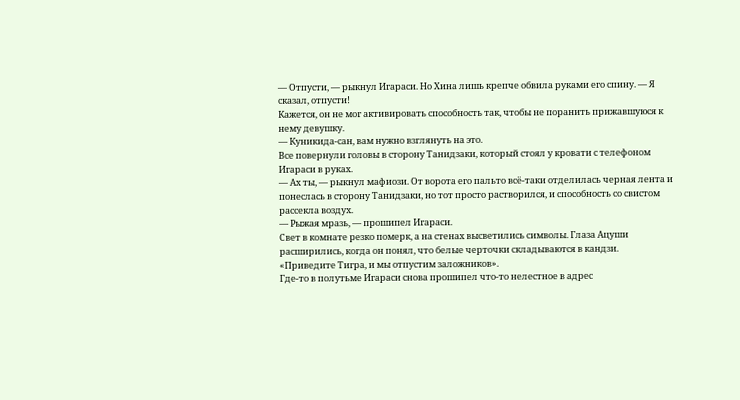— Отпусти, — рыкнул Игараси. Но Хина лишь крепче обвила руками его спину. — Я сказал, отпусти!
Кажется, он не мог активировать способность так, чтобы не поранить прижавшуюся к нему девушку.
— Куникида-сан, вам нужно взглянуть на это.
Все повернули головы в сторону Танидзаки, который стоял у кровати с телефоном Игараси в руках.
— Ах ты, — рыкнул мафиози. От ворота его пальто всё-таки отделилась черная лента и понеслась в сторону Танидзаки, но тот просто растворился, и способность со свистом рассекла воздух.
— Рыжая мразь, — прошипел Игараси.
Свет в комнате резко померк, а на стенах высветились символы. Глаза Ацуши расширились, когда он понял, что белые черточки складываются в кандзи.
«Приведите Тигра, и мы отпустим заложников».
Где-то в полутьме Игараси снова прошипел что-то нелестное в адрес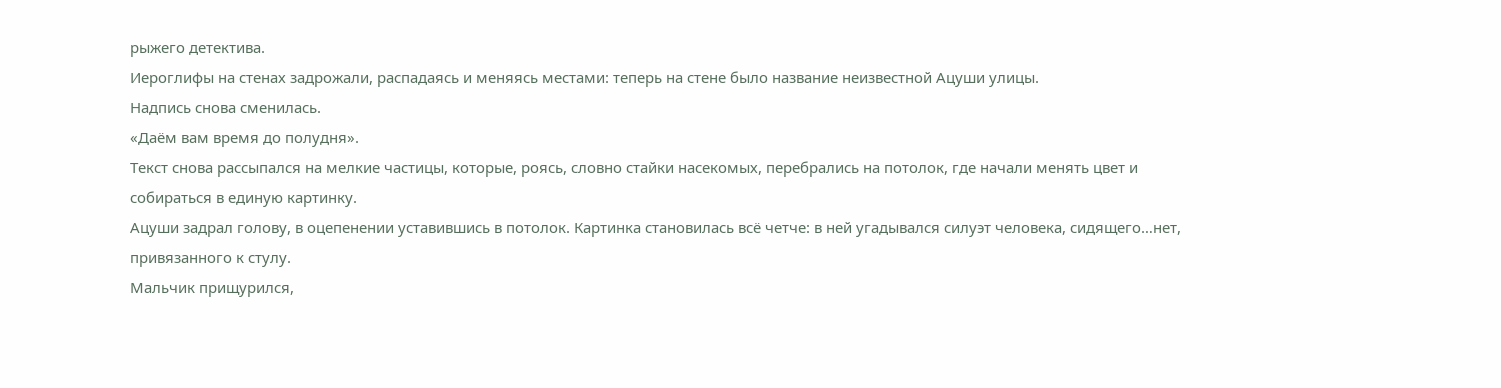рыжего детектива.
Иероглифы на стенах задрожали, распадаясь и меняясь местами: теперь на стене было название неизвестной Ацуши улицы.
Надпись снова сменилась.
«Даём вам время до полудня».
Текст снова рассыпался на мелкие частицы, которые, роясь, словно стайки насекомых, перебрались на потолок, где начали менять цвет и собираться в единую картинку.
Ацуши задрал голову, в оцепенении уставившись в потолок. Картинка становилась всё четче: в ней угадывался силуэт человека, сидящего…нет, привязанного к стулу.
Мальчик прищурился,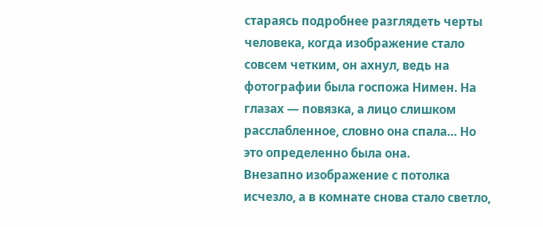стараясь подробнее разглядеть черты человека, когда изображение стало совсем четким, он ахнул, ведь на фотографии была госпожа Нимен. На глазах — повязка, а лицо слишком расслабленное, словно она спала… Но это определенно была она.
Внезапно изображение с потолка исчезло, а в комнате снова стало светло,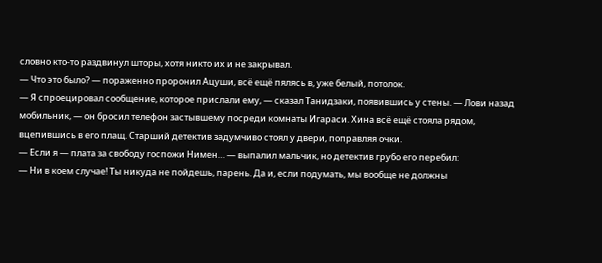словно кто-то раздвинул шторы, хотя никто их и не закрывал.
— Что это было? — пораженно проронил Ацуши, всё ещё пялясь в, уже белый, потолок.
— Я спроецировал сообщение, которое прислали ему, — сказал Танидзаки, появившись у стены. — Лови назад мобильник, — он бросил телефон застывшему посреди комнаты Игараси. Хина всё ещё стояла рядом, вцепившись в его плащ. Старший детектив задумчиво стоял у двери, поправляя очки.
— Если я — плата за свободу госпожи Нимен… — выпалил мальчик, но детектив грубо его перебил:
— Ни в коем случае! Ты никуда не пойдешь, парень. Да и, если подумать, мы вообще не должны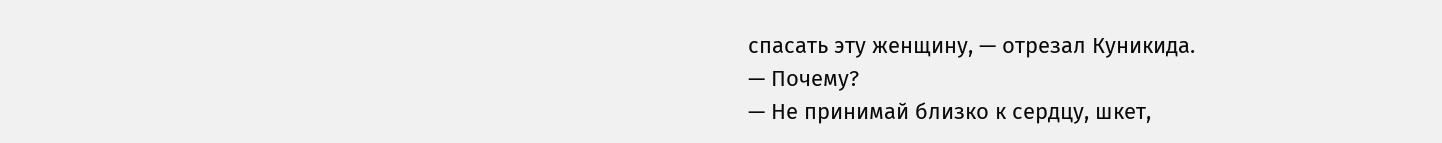спасать эту женщину, — отрезал Куникида.
— Почему?
— Не принимай близко к сердцу, шкет,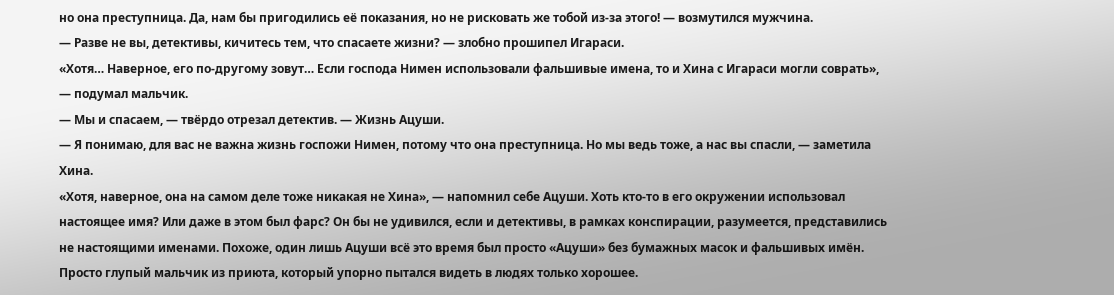но она преступница. Да, нам бы пригодились её показания, но не рисковать же тобой из-за этого! — возмутился мужчина.
— Разве не вы, детективы, кичитесь тем, что спасаете жизни? — злобно прошипел Игараси.
«Хотя… Наверное, его по-другому зовут… Если господа Нимен использовали фальшивые имена, то и Хина с Игараси могли соврать», — подумал мальчик.
— Мы и спасаем, — твёрдо отрезал детектив. — Жизнь Ацуши.
— Я понимаю, для вас не важна жизнь госпожи Нимен, потому что она преступница. Но мы ведь тоже, а нас вы спасли, — заметила Хина.
«Хотя, наверное, она на самом деле тоже никакая не Хина», — напомнил себе Ацуши. Хоть кто-то в его окружении использовал настоящее имя? Или даже в этом был фарс? Он бы не удивился, если и детективы, в рамках конспирации, разумеется, представились не настоящими именами. Похоже, один лишь Ацуши всё это время был просто «Ацуши» без бумажных масок и фальшивых имён. Просто глупый мальчик из приюта, который упорно пытался видеть в людях только хорошее.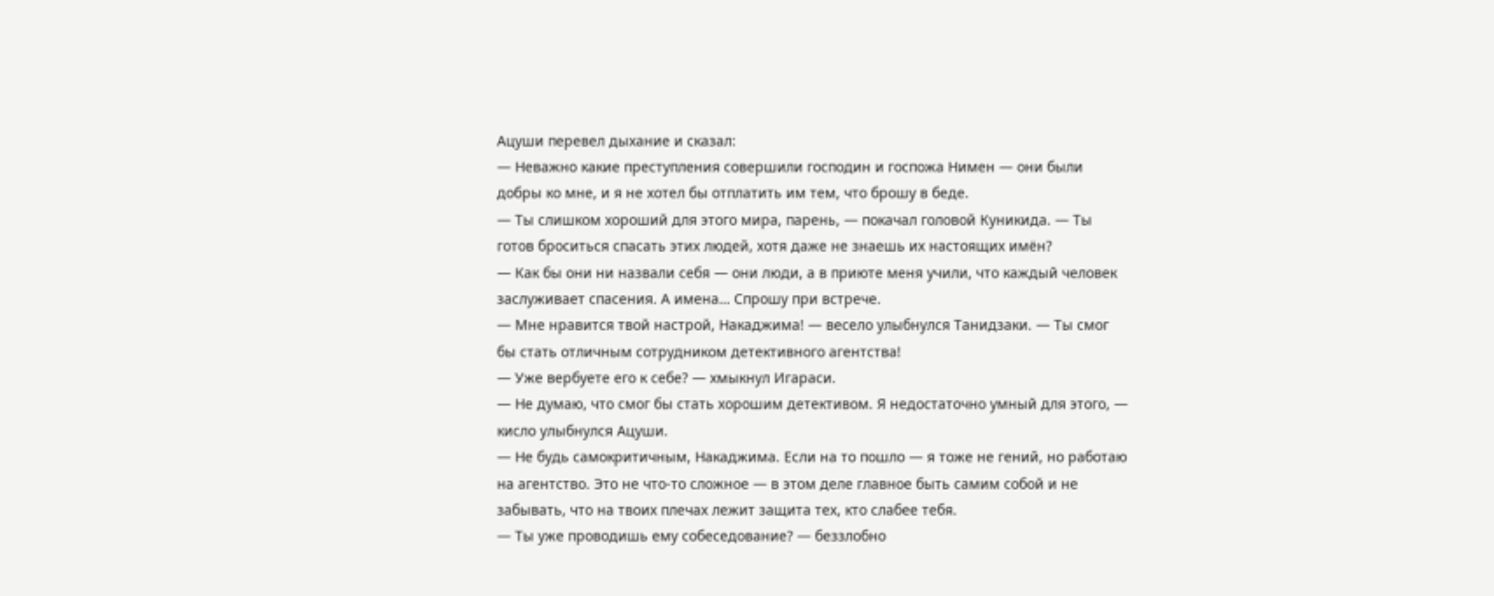Ацуши перевел дыхание и сказал:
— Неважно какие преступления совершили господин и госпожа Нимен — они были добры ко мне, и я не хотел бы отплатить им тем, что брошу в беде.
— Ты слишком хороший для этого мира, парень, — покачал головой Куникида. — Ты готов броситься спасать этих людей, хотя даже не знаешь их настоящих имён?
— Как бы они ни назвали себя — они люди, а в приюте меня учили, что каждый человек заслуживает спасения. А имена… Спрошу при встрече.
— Мне нравится твой настрой, Накаджима! — весело улыбнулся Танидзаки. — Ты смог бы стать отличным сотрудником детективного агентства!
— Уже вербуете его к себе? — хмыкнул Игараси.
— Не думаю, что смог бы стать хорошим детективом. Я недостаточно умный для этого, — кисло улыбнулся Ацуши.
— Не будь самокритичным, Накаджима. Если на то пошло — я тоже не гений, но работаю на агентство. Это не что-то сложное — в этом деле главное быть самим собой и не забывать, что на твоих плечах лежит защита тех, кто слабее тебя.
— Ты уже проводишь ему собеседование? — беззлобно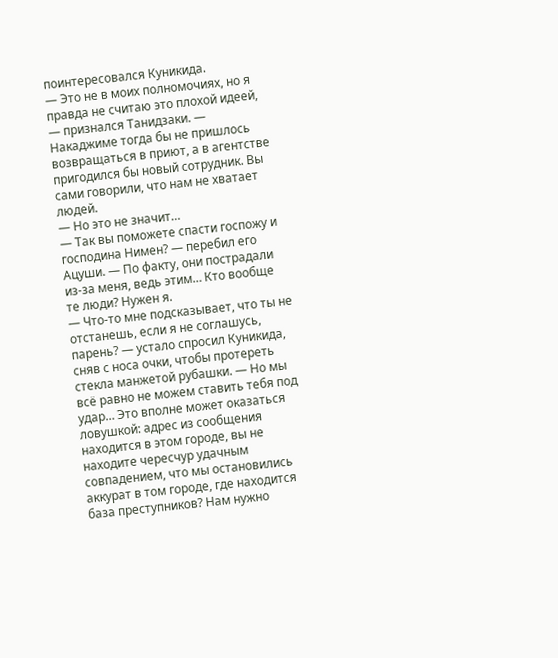поинтересовался Куникида.
— Это не в моих полномочиях, но я правда не считаю это плохой идеей, — признался Танидзаки. — Накаджиме тогда бы не пришлось возвращаться в приют, а в агентстве пригодился бы новый сотрудник. Вы сами говорили, что нам не хватает людей.
— Но это не значит…
— Так вы поможете спасти госпожу и господина Нимен? — перебил его Ацуши. — По факту, они пострадали из-за меня, ведь этим… Кто вообще те люди? Нужен я.
— Что-то мне подсказывает, что ты не отстанешь, если я не соглашусь, парень? — устало спросил Куникида, сняв с носа очки, чтобы протереть стекла манжетой рубашки. — Но мы всё равно не можем ставить тебя под удар… Это вполне может оказаться ловушкой: адрес из сообщения находится в этом городе, вы не находите чересчур удачным совпадением, что мы остановились аккурат в том городе, где находится база преступников? Нам нужно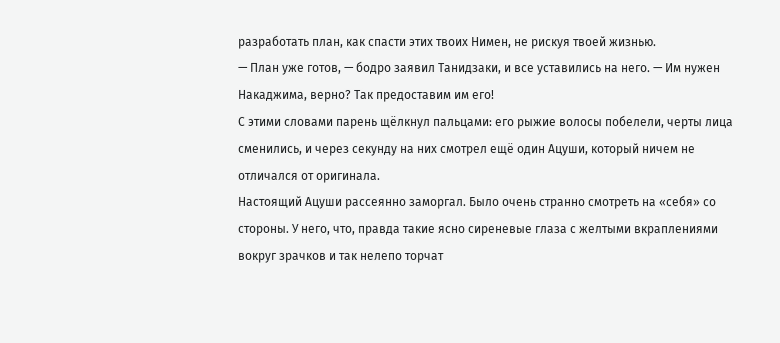разработать план, как спасти этих твоих Нимен, не рискуя твоей жизнью.
— План уже готов, — бодро заявил Танидзаки, и все уставились на него. — Им нужен Накаджима, верно? Так предоставим им его!
С этими словами парень щёлкнул пальцами: его рыжие волосы побелели, черты лица сменились, и через секунду на них смотрел ещё один Ацуши, который ничем не отличался от оригинала.
Настоящий Ацуши рассеянно заморгал. Было очень странно смотреть на «себя» со стороны. У него, что, правда такие ясно сиреневые глаза с желтыми вкраплениями вокруг зрачков и так нелепо торчат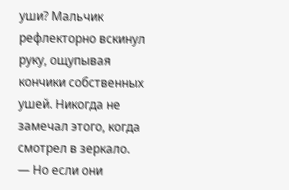уши? Мальчик рефлекторно вскинул руку, ощупывая кончики собственных ушей. Никогда не замечал этого, когда смотрел в зеркало.
— Но если они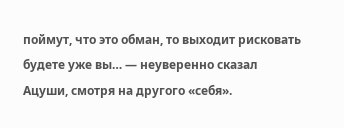поймут, что это обман, то выходит рисковать будете уже вы… — неуверенно сказал Ацуши, смотря на другого «себя».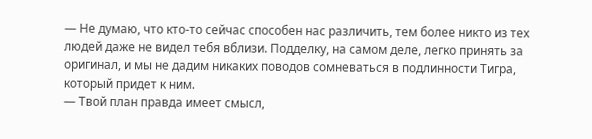— Не думаю, что кто-то сейчас способен нас различить, тем более никто из тех людей даже не видел тебя вблизи. Подделку, на самом деле, легко принять за оригинал, и мы не дадим никаких поводов сомневаться в подлинности Тигра, который придет к ним.
— Твой план правда имеет смысл,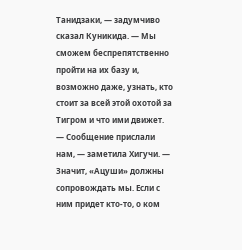Танидзаки, — задумчиво сказал Куникида. — Мы сможем беспрепятственно пройти на их базу и, возможно даже, узнать, кто стоит за всей этой охотой за Тигром и что ими движет.
— Сообщение прислали нам, — заметила Хигучи. — Значит, «Ацуши» должны сопровождать мы. Если с ним придет кто-то, о ком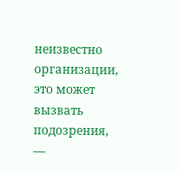неизвестно организации, это может вызвать подозрения, —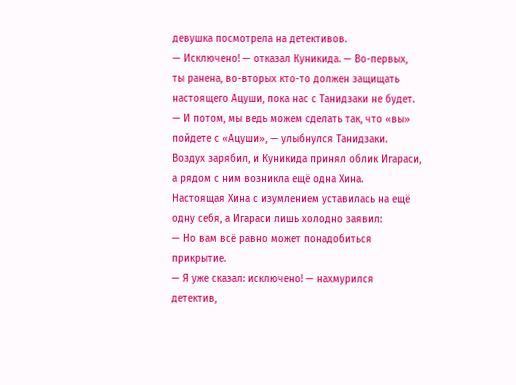девушка посмотрела на детективов.
— Исключено! — отказал Куникида. — Во-первых, ты ранена, во-вторых кто-то должен защищать настоящего Ацуши, пока нас с Танидзаки не будет.
— И потом, мы ведь можем сделать так, что «вы» пойдете с «Ацуши», — улыбнулся Танидзаки. Воздух зарябил, и Куникида принял облик Игараси, а рядом с ним возникла ещё одна Хина.
Настоящая Хина с изумлением уставилась на ещё одну себя, а Игараси лишь холодно заявил:
— Но вам всё равно может понадобиться прикрытие.
— Я уже сказал: исключено! — нахмурился детектив,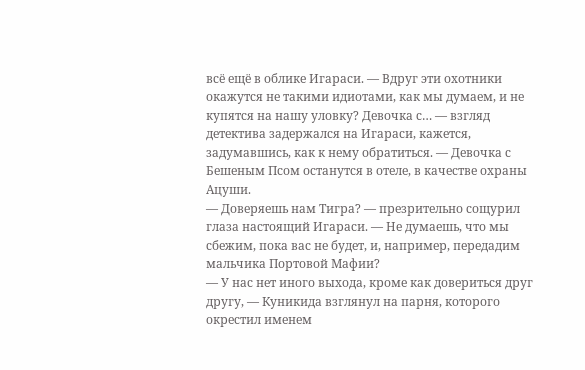всё ещё в облике Игараси. — Вдруг эти охотники окажутся не такими идиотами, как мы думаем, и не купятся на нашу уловку? Девочка с… — взгляд детектива задержался на Игараси, кажется, задумавшись, как к нему обратиться. — Девочка с Бешеным Псом останутся в отеле, в качестве охраны Ацуши.
— Доверяешь нам Тигра? — презрительно сощурил глаза настоящий Игараси. — Не думаешь, что мы сбежим, пока вас не будет, и, например, передадим мальчика Портовой Мафии?
— У нас нет иного выхода, кроме как довериться друг другу, — Куникида взглянул на парня, которого окрестил именем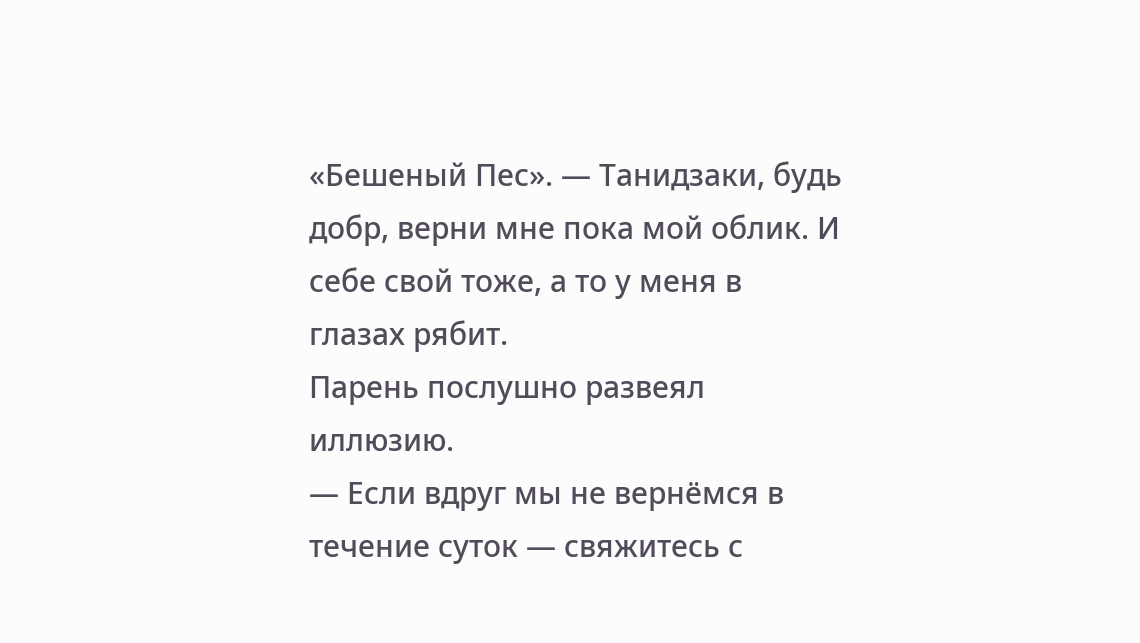«Бешеный Пес». — Танидзаки, будь добр, верни мне пока мой облик. И себе свой тоже, а то у меня в глазах рябит.
Парень послушно развеял иллюзию.
— Если вдруг мы не вернёмся в течение суток — свяжитесь с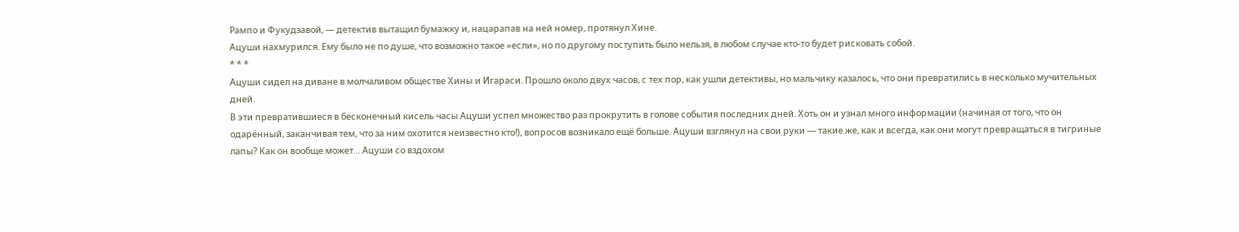Рампо и Фукудзавой, — детектив вытащил бумажку и, нацарапав на ней номер, протянул Хине.
Ацуши нахмурился. Ему было не по душе, что возможно такое «если», но по другому поступить было нельзя, в любом случае кто-то будет рисковать собой.
* * *
Ацуши сидел на диване в молчаливом обществе Хины и Игараси. Прошло около двух часов, с тех пор, как ушли детективы, но мальчику казалось, что они превратились в несколько мучительных дней.
В эти превратившиеся в бесконечный кисель часы Ацуши успел множество раз прокрутить в голове события последних дней. Хоть он и узнал много информации (начиная от того, что он одарённый, заканчивая тем, что за ним охотится неизвестно кто!), вопросов возникало ещё больше. Ацуши взглянул на свои руки — такие же, как и всегда, как они могут превращаться в тигриные лапы? Как он вообще может… Ацуши со вздохом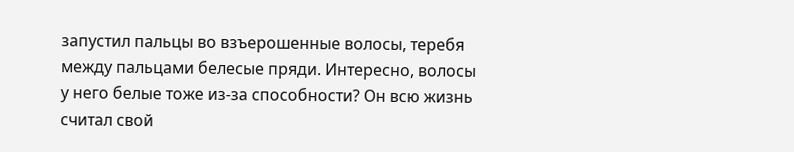запустил пальцы во взъерошенные волосы, теребя между пальцами белесые пряди. Интересно, волосы у него белые тоже из-за способности? Он всю жизнь считал свой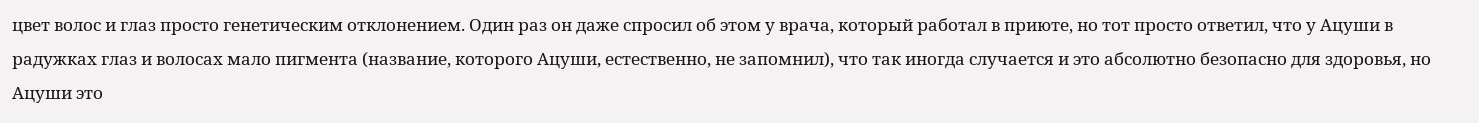цвет волос и глаз просто генетическим отклонением. Один раз он даже спросил об этом у врача, который работал в приюте, но тот просто ответил, что у Ацуши в радужках глаз и волосах мало пигмента (название, которого Ацуши, естественно, не запомнил), что так иногда случается и это абсолютно безопасно для здоровья, но Ацуши это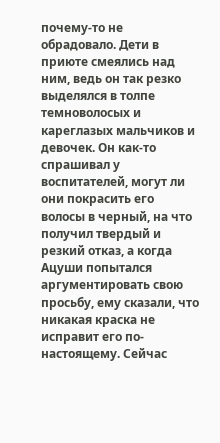почему-то не обрадовало. Дети в приюте смеялись над ним, ведь он так резко выделялся в толпе темноволосых и кареглазых мальчиков и девочек. Он как-то спрашивал у воспитателей, могут ли они покрасить его волосы в черный, на что получил твердый и резкий отказ, а когда Ацуши попытался аргументировать свою просьбу, ему сказали, что никакая краска не исправит его по-настоящему. Сейчас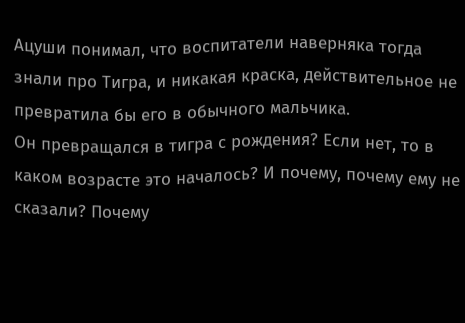Ацуши понимал, что воспитатели наверняка тогда знали про Тигра, и никакая краска, действительное не превратила бы его в обычного мальчика.
Он превращался в тигра с рождения? Если нет, то в каком возрасте это началось? И почему, почему ему не сказали? Почему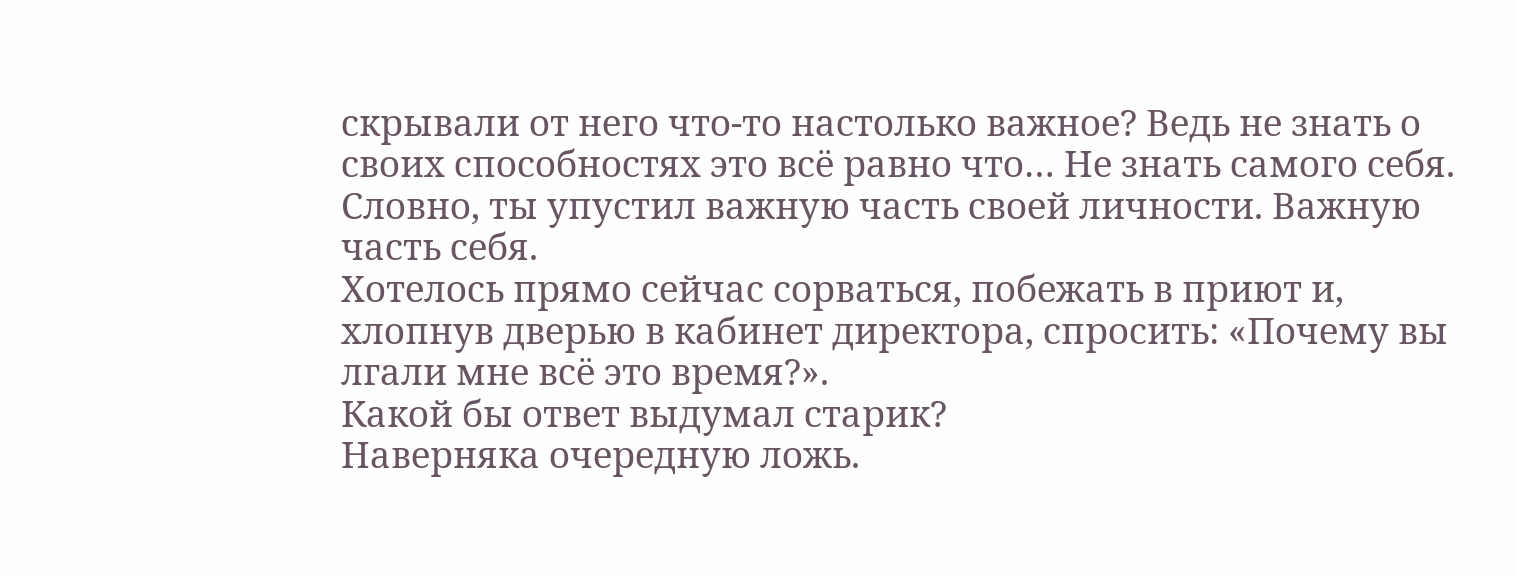скрывали от него что-то настолько важное? Ведь не знать о своих способностях это всё равно что… Не знать самого себя. Словно, ты упустил важную часть своей личности. Важную часть себя.
Хотелось прямо сейчас сорваться, побежать в приют и, хлопнув дверью в кабинет директора, спросить: «Почему вы лгали мне всё это время?».
Какой бы ответ выдумал старик?
Наверняка очередную ложь.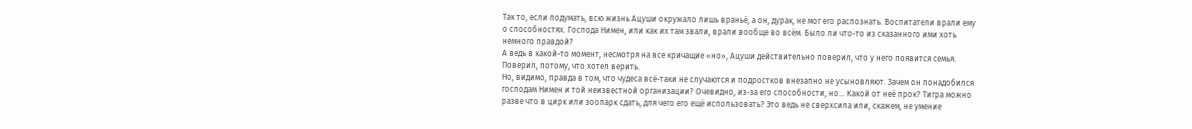Так то, если подумать, всю жизнь Ацуши окружало лишь враньё, а он, дурак, не мог его распознать. Воспитатели врали ему о способностях. Господа Нимен, или как их там звали, врали вообще во всём. Было ли что-то из сказанного ими хоть немного правдой?
А ведь в какой-то момент, несмотря на все кричащие «но», Ацуши действительно поверил, что у него появится семья.
Поверил, потому, что хотел верить.
Но, видимо, правда в том, что чудеса всё-таки не случаются и подростков внезапно не усыновляют. Зачем он понадобился господам Нимен и той неизвестной организации? Очевидно, из-за его способности, но… Какой от неё прок? Тигра можно разве что в цирк или зоопарк сдать, для чего его ещё использовать? Это ведь не сверхсила или, скажем, не умение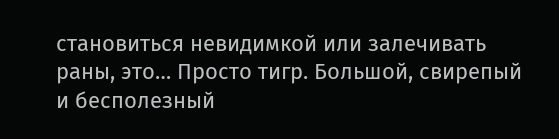становиться невидимкой или залечивать раны, это… Просто тигр. Большой, свирепый и бесполезный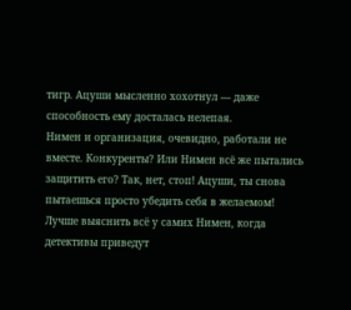тигр. Ацуши мысленно хохотнул — даже способность ему досталась нелепая.
Нимен и организация, очевидно, работали не вместе. Конкуренты? Или Нимен всё же пытались защитить его? Так, нет, стоп! Ацуши, ты снова пытаешься просто убедить себя в желаемом! Лучше выяснить всё у самих Нимен, когда детективы приведут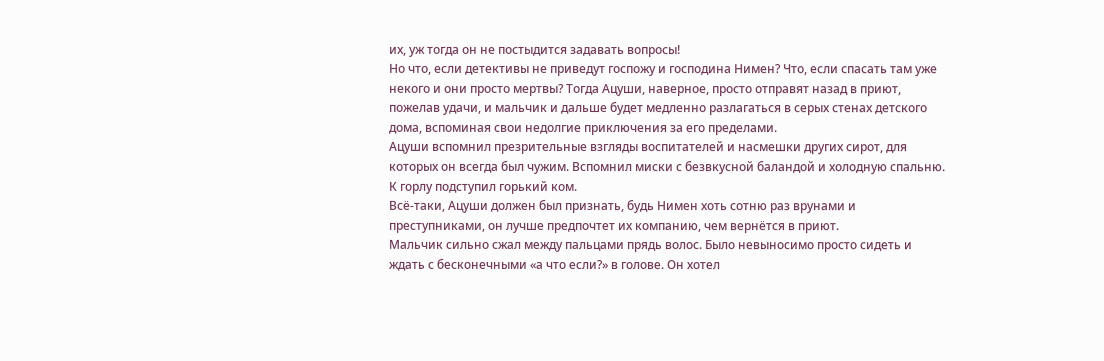их, уж тогда он не постыдится задавать вопросы!
Но что, если детективы не приведут госпожу и господина Нимен? Что, если спасать там уже некого и они просто мертвы? Тогда Ацуши, наверное, просто отправят назад в приют, пожелав удачи, и мальчик и дальше будет медленно разлагаться в серых стенах детского дома, вспоминая свои недолгие приключения за его пределами.
Ацуши вспомнил презрительные взгляды воспитателей и насмешки других сирот, для которых он всегда был чужим. Вспомнил миски с безвкусной баландой и холодную спальню. К горлу подступил горький ком.
Всё-таки, Ацуши должен был признать, будь Нимен хоть сотню раз врунами и преступниками, он лучше предпочтет их компанию, чем вернётся в приют.
Мальчик сильно сжал между пальцами прядь волос. Было невыносимо просто сидеть и ждать с бесконечными «а что если?» в голове. Он хотел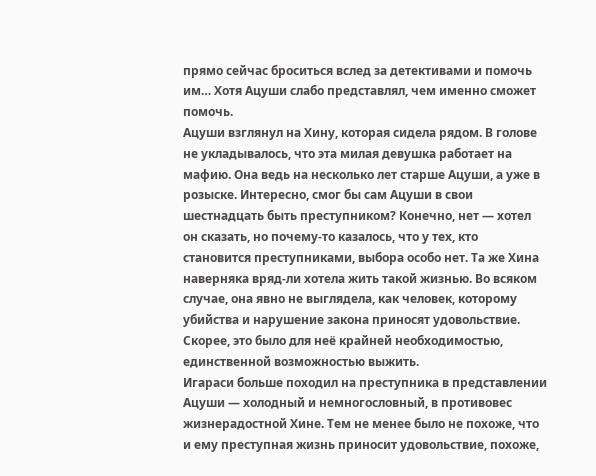прямо сейчас броситься вслед за детективами и помочь им… Хотя Ацуши слабо представлял, чем именно сможет помочь.
Ацуши взглянул на Хину, которая сидела рядом. В голове не укладывалось, что эта милая девушка работает на мафию. Она ведь на несколько лет старше Ацуши, а уже в розыске. Интересно, смог бы сам Ацуши в свои шестнадцать быть преступником? Конечно, нет — хотел он сказать, но почему-то казалось, что у тех, кто становится преступниками, выбора особо нет. Та же Хина наверняка вряд-ли хотела жить такой жизнью. Во всяком случае, она явно не выглядела, как человек, которому убийства и нарушение закона приносят удовольствие. Скорее, это было для неё крайней необходимостью, единственной возможностью выжить.
Игараси больше походил на преступника в представлении Ацуши — холодный и немногословный, в противовес жизнерадостной Хине. Тем не менее было не похоже, что и ему преступная жизнь приносит удовольствие, похоже,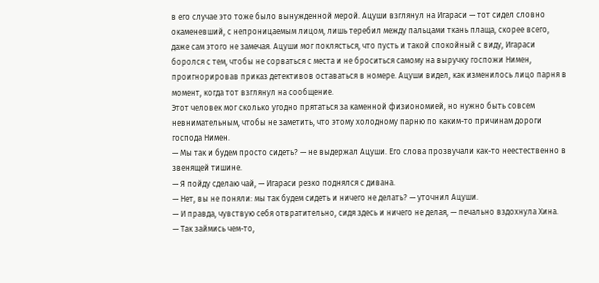в его случае это тоже было вынужденной мерой. Ацуши взглянул на Игараси — тот сидел словно окаменевший, с непроницаемым лицом, лишь теребил между пальцами ткань плаща, скорее всего, даже сам этого не замечая. Ацуши мог поклясться, что пусть и такой спокойный с виду, Игараси боролся с тем, чтобы не сорваться с места и не броситься самому на выручку госпожи Нимен, проигнорировав приказ детективов оставаться в номере. Ацуши видел, как изменилось лицо парня в момент, когда тот взглянул на сообщение.
Этот человек мог сколько угодно прятаться за каменной физиономией, но нужно быть совсем невнимательным, чтобы не заметить, что этому холодному парню по каким-то причинам дороги господа Нимен.
— Мы так и будем просто сидеть? — не выдержал Ацуши. Его слова прозвучали как-то неестественно в звенящей тишине.
— Я пойду сделаю чай, — Игараси резко поднялся с дивана.
— Нет, вы не поняли: мы так будем сидеть и ничего не делать? — уточнил Ацуши.
— И правда, чувствую себя отвратительно, сидя здесь и ничего не делая, — печально вздохнула Хина.
— Так займись чем-то,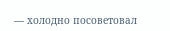— холодно посоветовал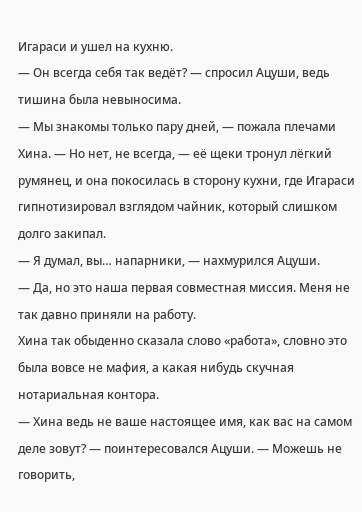Игараси и ушел на кухню.
— Он всегда себя так ведёт? — спросил Ацуши, ведь тишина была невыносима.
— Мы знакомы только пару дней, — пожала плечами Хина. — Но нет, не всегда, — её щеки тронул лёгкий румянец, и она покосилась в сторону кухни, где Игараси гипнотизировал взглядом чайник, который слишком долго закипал.
— Я думал, вы… напарники, — нахмурился Ацуши.
— Да, но это наша первая совместная миссия. Меня не так давно приняли на работу.
Хина так обыденно сказала слово «работа», словно это была вовсе не мафия, а какая нибудь скучная нотариальная контора.
— Хина ведь не ваше настоящее имя, как вас на самом деле зовут? — поинтересовался Ацуши. — Можешь не говорить,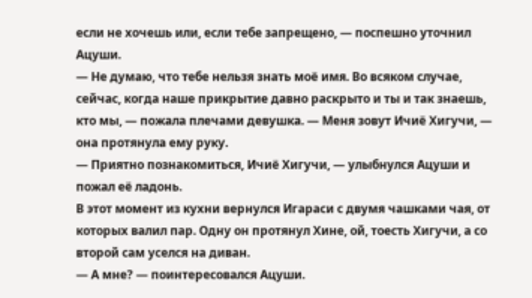если не хочешь или, если тебе запрещено, — поспешно уточнил Ацуши.
— Не думаю, что тебе нельзя знать моё имя. Во всяком случае, сейчас, когда наше прикрытие давно раскрыто и ты и так знаешь, кто мы, — пожала плечами девушка. — Меня зовут Ичиё Хигучи, — она протянула ему руку.
— Приятно познакомиться, Ичиё Хигучи, — улыбнулся Ацуши и пожал её ладонь.
В этот момент из кухни вернулся Игараси с двумя чашками чая, от которых валил пар. Одну он протянул Хине, ой, тоесть Хигучи, а со второй сам уселся на диван.
— А мне? — поинтересовался Ацуши.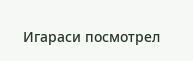Игараси посмотрел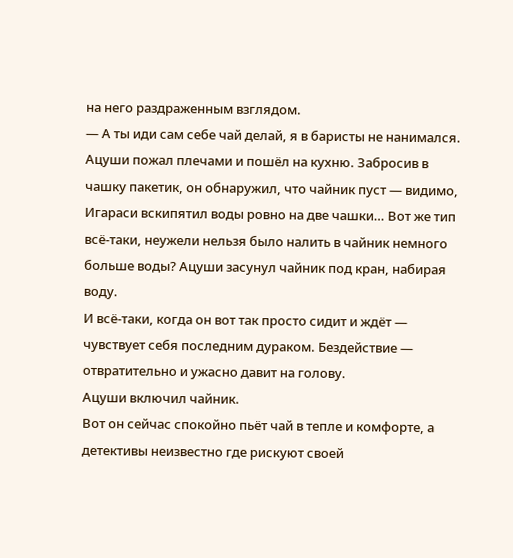на него раздраженным взглядом.
— А ты иди сам себе чай делай, я в баристы не нанимался.
Ацуши пожал плечами и пошёл на кухню. Забросив в чашку пакетик, он обнаружил, что чайник пуст — видимо, Игараси вскипятил воды ровно на две чашки… Вот же тип всё-таки, неужели нельзя было налить в чайник немного больше воды? Ацуши засунул чайник под кран, набирая воду.
И всё-таки, когда он вот так просто сидит и ждёт — чувствует себя последним дураком. Бездействие — отвратительно и ужасно давит на голову.
Ацуши включил чайник.
Вот он сейчас спокойно пьёт чай в тепле и комфорте, а детективы неизвестно где рискуют своей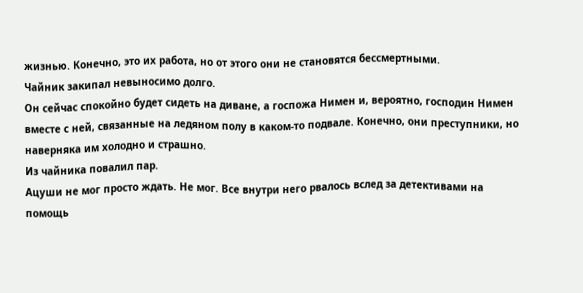жизнью. Конечно, это их работа, но от этого они не становятся бессмертными.
Чайник закипал невыносимо долго.
Он сейчас спокойно будет сидеть на диване, а госпожа Нимен и, вероятно, господин Нимен вместе с ней, связанные на ледяном полу в каком-то подвале. Конечно, они преступники, но наверняка им холодно и страшно.
Из чайника повалил пар.
Ацуши не мог просто ждать. Не мог. Все внутри него рвалось вслед за детективами на помощь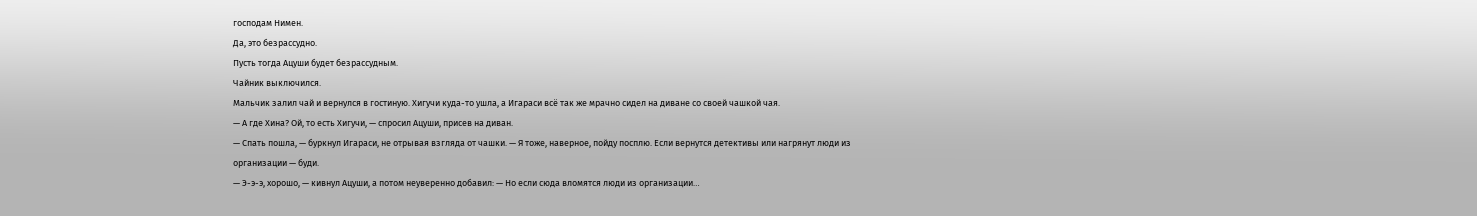господам Нимен.
Да, это безрассудно.
Пусть тогда Ацуши будет безрассудным.
Чайник выключился.
Мальчик залил чай и вернулся в гостиную. Хигучи куда-то ушла, а Игараси всё так же мрачно сидел на диване со своей чашкой чая.
— А где Хина? Ой, то есть Хигучи, — спросил Ацуши, присев на диван.
— Спать пошла, — буркнул Игараси, не отрывая взгляда от чашки. — Я тоже, наверное, пойду посплю. Если вернутся детективы или нагрянут люди из организации — буди.
— Э-э-э, хорошо, — кивнул Ацуши, а потом неуверенно добавил: — Но если сюда вломятся люди из организации…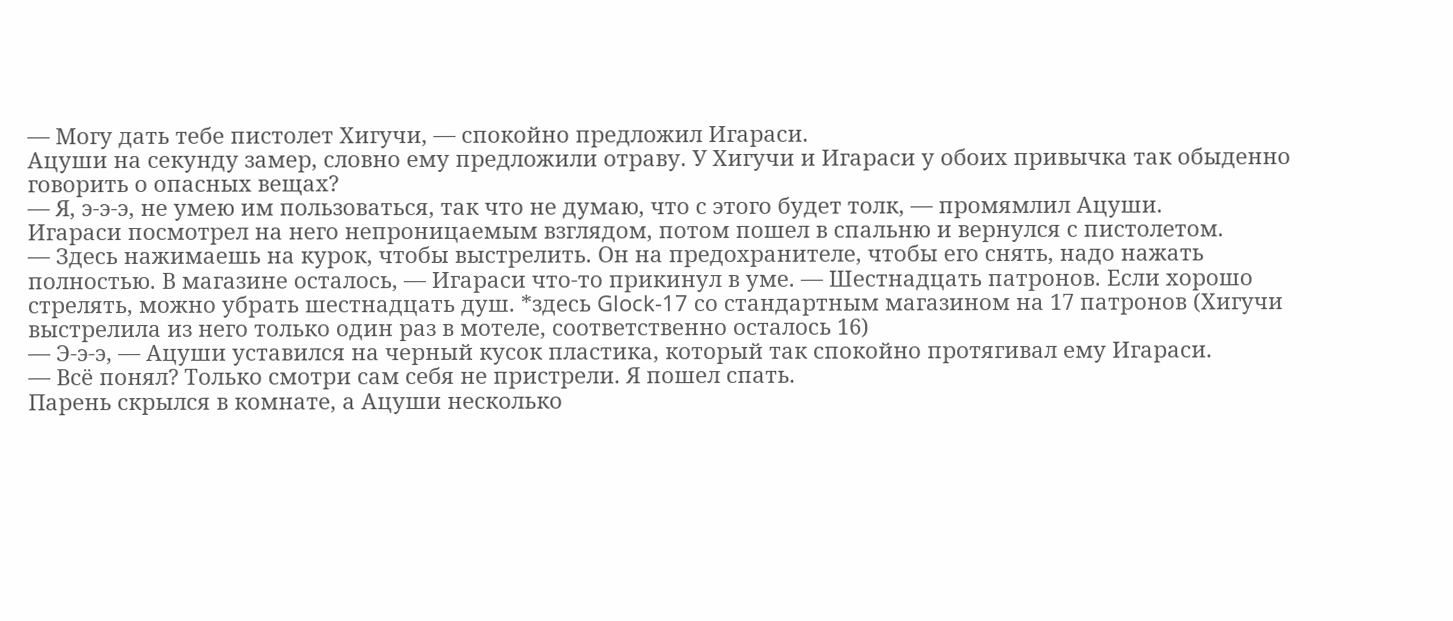— Могу дать тебе пистолет Хигучи, — спокойно предложил Игараси.
Ацуши на секунду замер, словно ему предложили отраву. У Хигучи и Игараси у обоих привычка так обыденно говорить о опасных вещах?
— Я, э-э-э, не умею им пользоваться, так что не думаю, что с этого будет толк, — промямлил Ацуши.
Игараси посмотрел на него непроницаемым взглядом, потом пошел в спальню и вернулся с пистолетом.
— Здесь нажимаешь на курок, чтобы выстрелить. Он на предохранителе, чтобы его снять, надо нажать полностью. В магазине осталось, — Игараси что-то прикинул в уме. — Шестнадцать патронов. Если хорошо стрелять, можно убрать шестнадцать душ. *здесь Glock-17 со стандартным магазином на 17 патронов (Хигучи выстрелила из него только один раз в мотеле, соответственно осталось 16)
— Э-э-э, — Ацуши уставился на черный кусок пластика, который так спокойно протягивал ему Игараси.
— Всё понял? Только смотри сам себя не пристрели. Я пошел спать.
Парень скрылся в комнате, а Ацуши несколько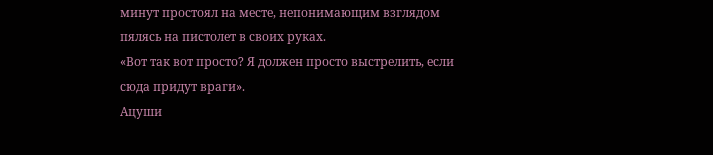минут простоял на месте, непонимающим взглядом пялясь на пистолет в своих руках.
«Вот так вот просто? Я должен просто выстрелить, если сюда придут враги».
Ацуши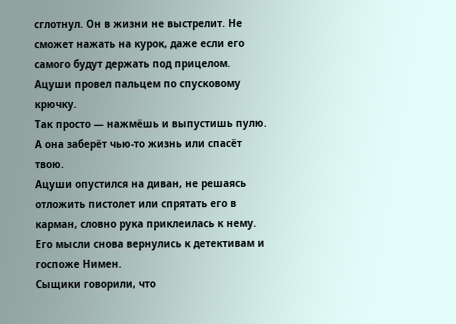сглотнул. Он в жизни не выстрелит. Не сможет нажать на курок, даже если его самого будут держать под прицелом.
Ацуши провел пальцем по спусковому крючку.
Так просто — нажмёшь и выпустишь пулю. А она заберёт чью-то жизнь или спасёт твою.
Ацуши опустился на диван, не решаясь отложить пистолет или спрятать его в карман, словно рука приклеилась к нему.
Его мысли снова вернулись к детективам и госпоже Нимен.
Сыщики говорили, что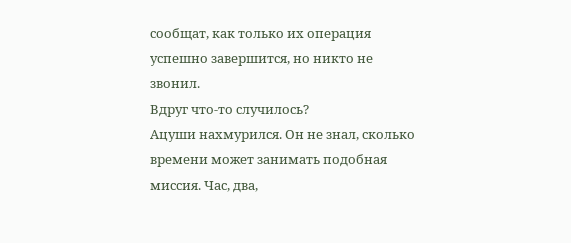сообщат, как только их операция успешно завершится, но никто не звонил.
Вдруг что-то случилось?
Ацуши нахмурился. Он не знал, сколько времени может занимать подобная миссия. Час, два,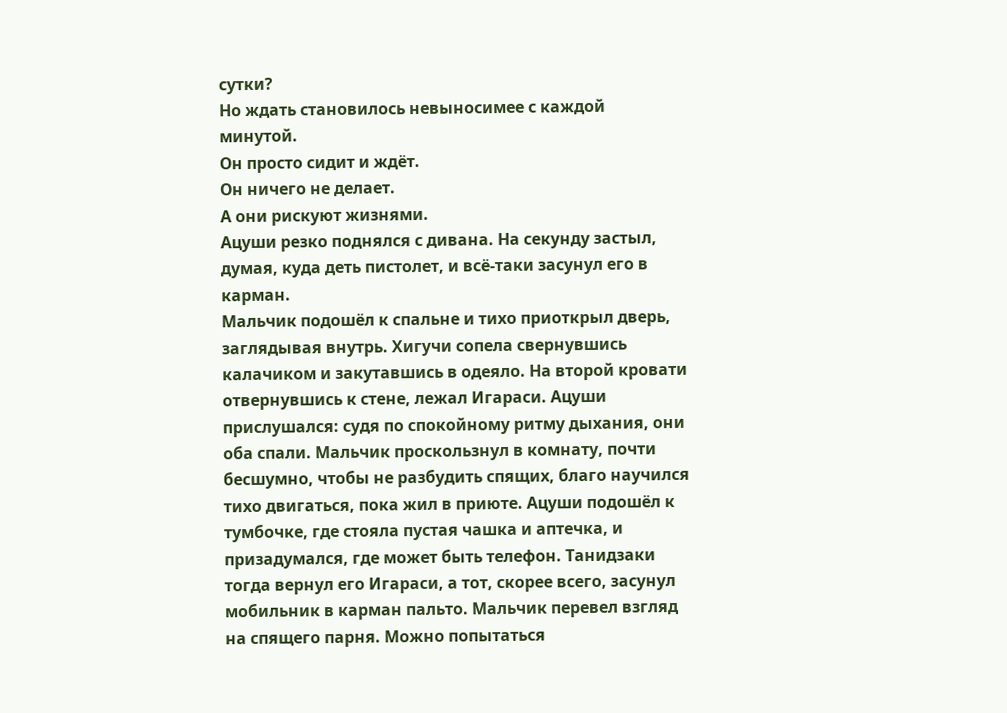сутки?
Но ждать становилось невыносимее с каждой минутой.
Он просто сидит и ждёт.
Он ничего не делает.
А они рискуют жизнями.
Ацуши резко поднялся с дивана. На секунду застыл, думая, куда деть пистолет, и всё-таки засунул его в карман.
Мальчик подошёл к спальне и тихо приоткрыл дверь, заглядывая внутрь. Хигучи сопела свернувшись калачиком и закутавшись в одеяло. На второй кровати отвернувшись к стене, лежал Игараси. Ацуши прислушался: судя по спокойному ритму дыхания, они оба спали. Мальчик проскользнул в комнату, почти бесшумно, чтобы не разбудить спящих, благо научился тихо двигаться, пока жил в приюте. Ацуши подошёл к тумбочке, где стояла пустая чашка и аптечка, и призадумался, где может быть телефон. Танидзаки тогда вернул его Игараси, а тот, скорее всего, засунул мобильник в карман пальто. Мальчик перевел взгляд на спящего парня. Можно попытаться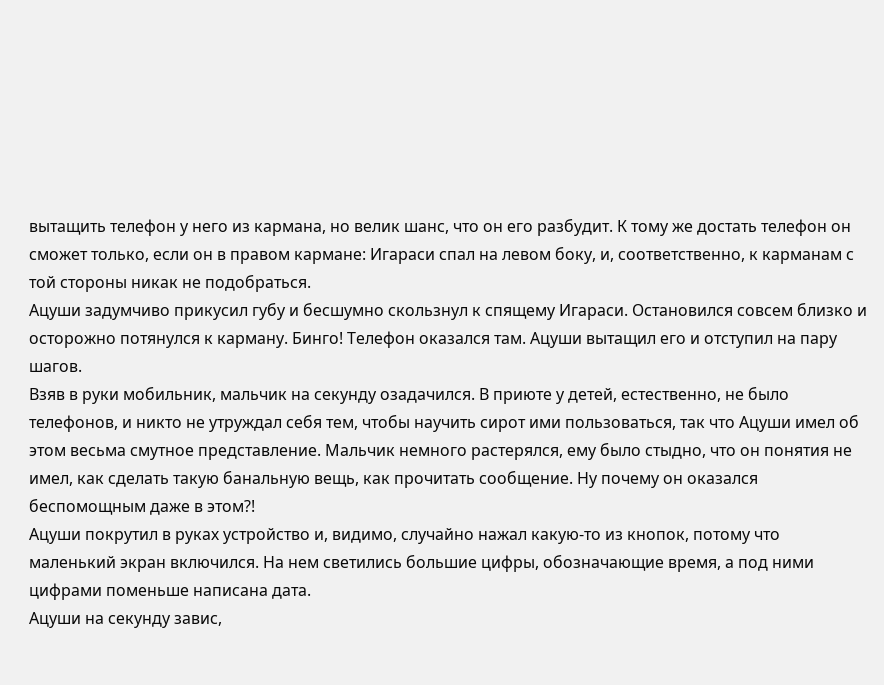вытащить телефон у него из кармана, но велик шанс, что он его разбудит. К тому же достать телефон он сможет только, если он в правом кармане: Игараси спал на левом боку, и, соответственно, к карманам с той стороны никак не подобраться.
Ацуши задумчиво прикусил губу и бесшумно скользнул к спящему Игараси. Остановился совсем близко и осторожно потянулся к карману. Бинго! Телефон оказался там. Ацуши вытащил его и отступил на пару шагов.
Взяв в руки мобильник, мальчик на секунду озадачился. В приюте у детей, естественно, не было телефонов, и никто не утруждал себя тем, чтобы научить сирот ими пользоваться, так что Ацуши имел об этом весьма смутное представление. Мальчик немного растерялся, ему было стыдно, что он понятия не имел, как сделать такую банальную вещь, как прочитать сообщение. Ну почему он оказался беспомощным даже в этом?!
Ацуши покрутил в руках устройство и, видимо, случайно нажал какую-то из кнопок, потому что маленький экран включился. На нем светились большие цифры, обозначающие время, а под ними цифрами поменьше написана дата.
Ацуши на секунду завис,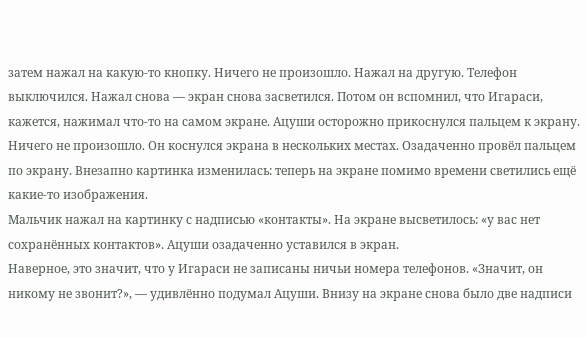затем нажал на какую-то кнопку. Ничего не произошло. Нажал на другую. Телефон выключился. Нажал снова — экран снова засветился. Потом он вспомнил, что Игараси, кажется, нажимал что-то на самом экране. Ацуши осторожно прикоснулся пальцем к экрану. Ничего не произошло. Он коснулся экрана в нескольких местах. Озадаченно провёл пальцем по экрану. Внезапно картинка изменилась: теперь на экране помимо времени светились ещё какие-то изображения.
Мальчик нажал на картинку с надписью «контакты». На экране высветилось: «у вас нет сохранённых контактов». Ацуши озадаченно уставился в экран.
Наверное, это значит, что у Игараси не записаны ничьи номера телефонов. «Значит, он никому не звонит?», — удивлённо подумал Ацуши. Внизу на экране снова было две надписи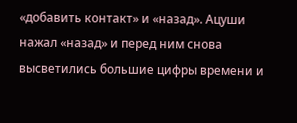«добавить контакт» и «назад». Ацуши нажал «назад» и перед ним снова высветились большие цифры времени и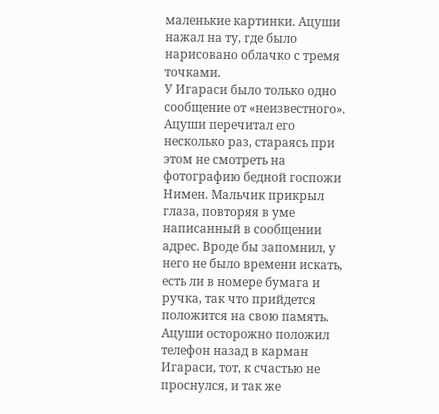маленькие картинки. Ацуши нажал на ту, где было нарисовано облачко с тремя точками.
У Игараси было только одно сообщение от «неизвестного». Ацуши перечитал его несколько раз, стараясь при этом не смотреть на фотографию бедной госпожи Нимен. Мальчик прикрыл глаза, повторяя в уме написанный в сообщении адрес. Вроде бы запомнил, у него не было времени искать, есть ли в номере бумага и ручка, так что прийдется положится на свою память.
Ацуши осторожно положил телефон назад в карман Игараси, тот, к счастью не проснулся, и так же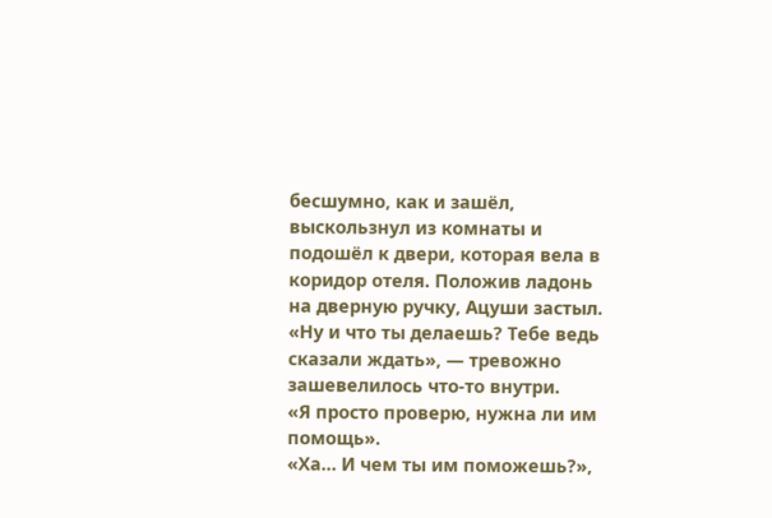бесшумно, как и зашёл, выскользнул из комнаты и подошёл к двери, которая вела в коридор отеля. Положив ладонь на дверную ручку, Ацуши застыл.
«Ну и что ты делаешь? Тебе ведь сказали ждать», — тревожно зашевелилось что-то внутри.
«Я просто проверю, нужна ли им помощь».
«Ха… И чем ты им поможешь?»,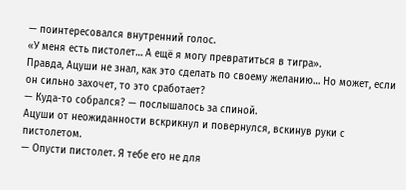— поинтересовался внутренний голос.
«У меня есть пистолет… А ещё я могу превратиться в тигра».
Правда, Ацуши не знал, как это сделать по своему желанию… Но может, если он сильно захочет, то это сработает?
— Куда-то собрался? — послышалось за спиной.
Ацуши от неожиданности вскрикнул и повернулся, вскинув руки с пистолетом.
— Опусти пистолет. Я тебе его не для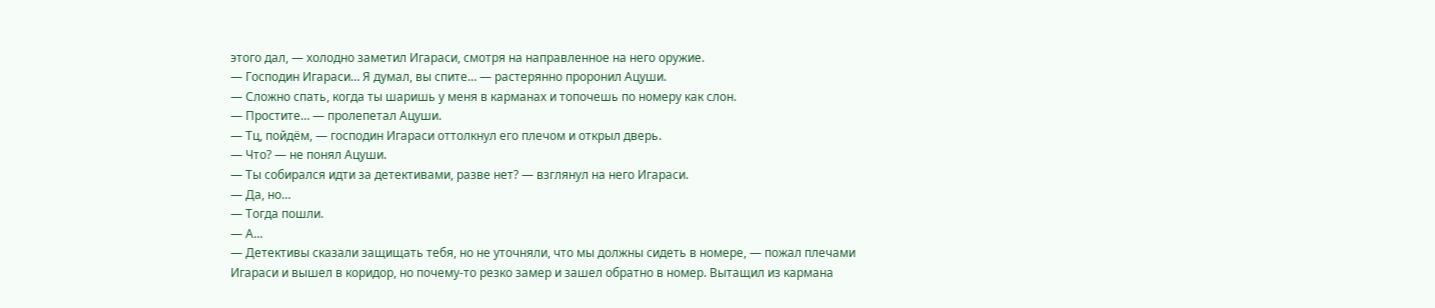этого дал, — холодно заметил Игараси, смотря на направленное на него оружие.
— Господин Игараси… Я думал, вы спите… — растерянно проронил Ацуши.
— Сложно спать, когда ты шаришь у меня в карманах и топочешь по номеру как слон.
— Простите… — пролепетал Ацуши.
— Тц, пойдём, — господин Игараси оттолкнул его плечом и открыл дверь.
— Что? — не понял Ацуши.
— Ты собирался идти за детективами, разве нет? — взглянул на него Игараси.
— Да, но…
— Тогда пошли.
— А…
— Детективы сказали защищать тебя, но не уточняли, что мы должны сидеть в номере, — пожал плечами Игараси и вышел в коридор, но почему-то резко замер и зашел обратно в номер. Вытащил из кармана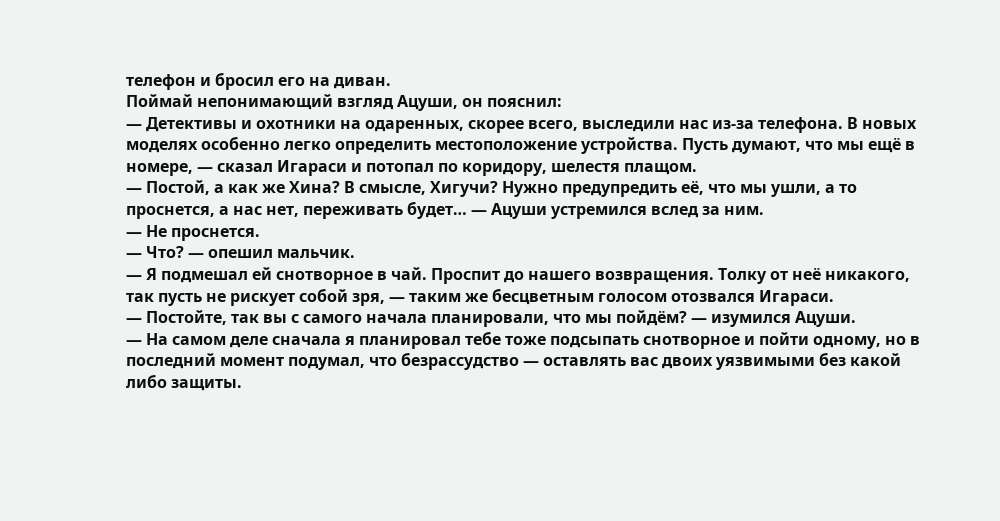телефон и бросил его на диван.
Поймай непонимающий взгляд Ацуши, он пояснил:
— Детективы и охотники на одаренных, скорее всего, выследили нас из-за телефона. В новых моделях особенно легко определить местоположение устройства. Пусть думают, что мы ещё в номере, — сказал Игараси и потопал по коридору, шелестя плащом.
— Постой, а как же Хина? В смысле, Хигучи? Нужно предупредить её, что мы ушли, а то проснется, а нас нет, переживать будет… — Ацуши устремился вслед за ним.
— Не проснется.
— Что? — опешил мальчик.
— Я подмешал ей снотворное в чай. Проспит до нашего возвращения. Толку от неё никакого, так пусть не рискует собой зря, — таким же бесцветным голосом отозвался Игараси.
— Постойте, так вы с самого начала планировали, что мы пойдём? — изумился Ацуши.
— На самом деле сначала я планировал тебе тоже подсыпать снотворное и пойти одному, но в последний момент подумал, что безрассудство — оставлять вас двоих уязвимыми без какой либо защиты.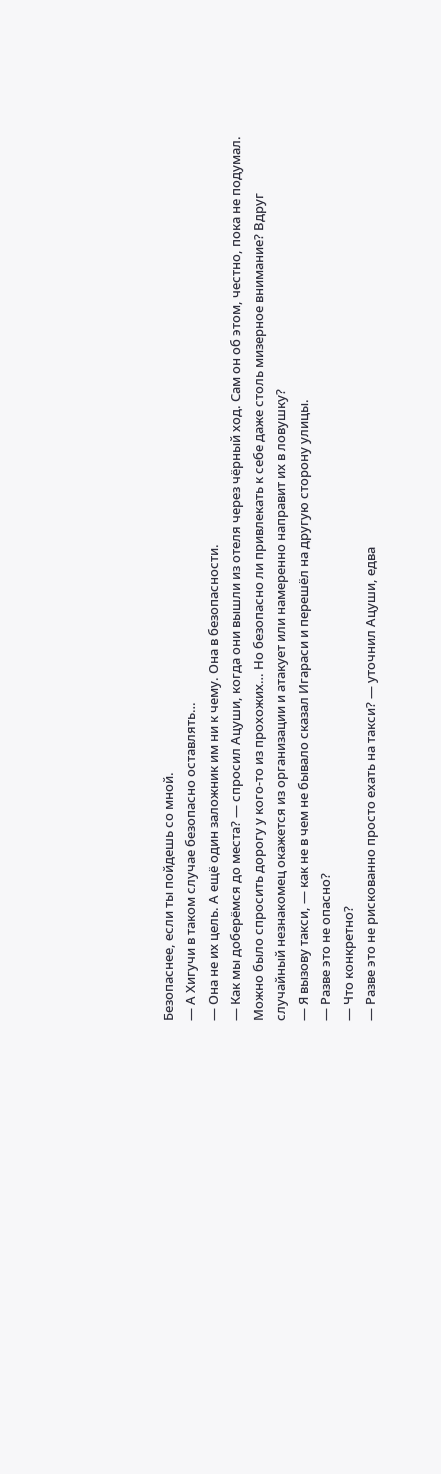Безопаснее, если ты пойдешь со мной.
— А Хигучи в таком случае безопасно оставлять…
— Она не их цель. А ещё один заложник им ни к чему. Она в безопасности.
— Как мы доберёмся до места? — спросил Ацуши, когда они вышли из отеля через чёрный ход. Сам он об этом, честно, пока не подумал. Можно было спросить дорогу у кого-то из прохожих… Но безопасно ли привлекать к себе даже столь мизерное внимание? Вдруг случайный незнакомец окажется из организации и атакует или намеренно направит их в ловушку?
— Я вызову такси, — как не в чем не бывало сказал Игараси и перешёл на другую сторону улицы.
— Разве это не опасно?
— Что конкретно?
— Разве это не рискованно просто ехать на такси? — уточнил Ацуши, едва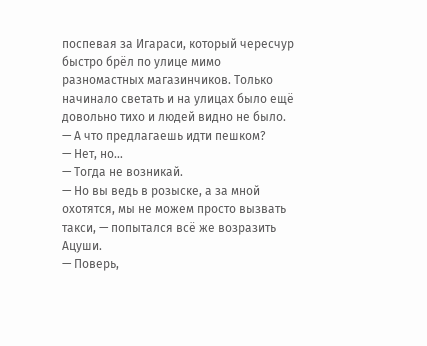поспевая за Игараси, который чересчур быстро брёл по улице мимо разномастных магазинчиков. Только начинало светать и на улицах было ещё довольно тихо и людей видно не было.
— А что предлагаешь идти пешком?
— Нет, но…
— Тогда не возникай.
— Но вы ведь в розыске, а за мной охотятся, мы не можем просто вызвать такси, — попытался всё же возразить Ацуши.
— Поверь,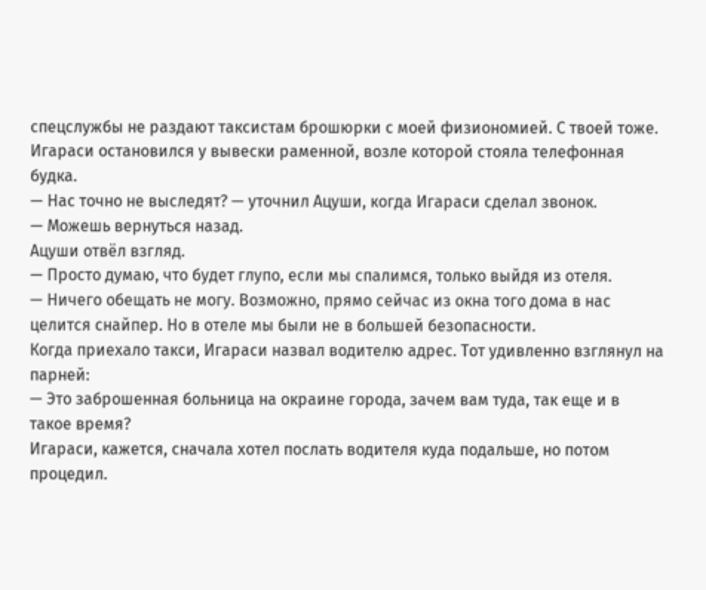спецслужбы не раздают таксистам брошюрки с моей физиономией. С твоей тоже.
Игараси остановился у вывески раменной, возле которой стояла телефонная будка.
— Нас точно не выследят? — уточнил Ацуши, когда Игараси сделал звонок.
— Можешь вернуться назад.
Ацуши отвёл взгляд.
— Просто думаю, что будет глупо, если мы спалимся, только выйдя из отеля.
— Ничего обещать не могу. Возможно, прямо сейчас из окна того дома в нас целится снайпер. Но в отеле мы были не в большей безопасности.
Когда приехало такси, Игараси назвал водителю адрес. Тот удивленно взглянул на парней:
— Это заброшенная больница на окраине города, зачем вам туда, так еще и в такое время?
Игараси, кажется, сначала хотел послать водителя куда подальше, но потом процедил.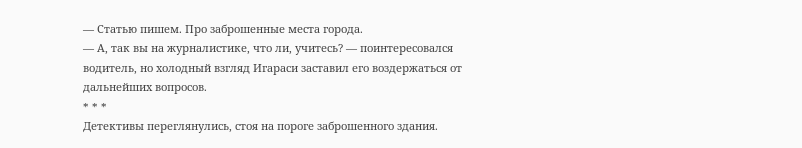— Статью пишем. Про заброшенные места города.
— А, так вы на журналистике, что ли, учитесь? — поинтересовался водитель, но холодный взгляд Игараси заставил его воздержаться от дальнейших вопросов.
* * *
Детективы переглянулись, стоя на пороге заброшенного здания.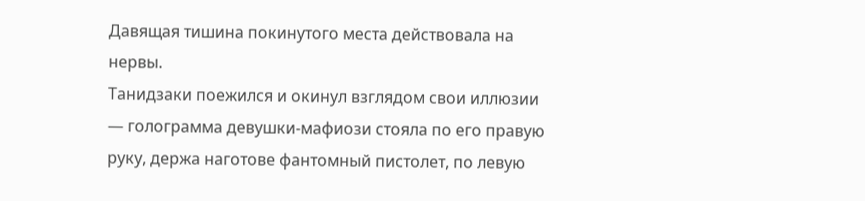Давящая тишина покинутого места действовала на нервы.
Танидзаки поежился и окинул взглядом свои иллюзии — голограмма девушки-мафиози стояла по его правую руку, держа наготове фантомный пистолет, по левую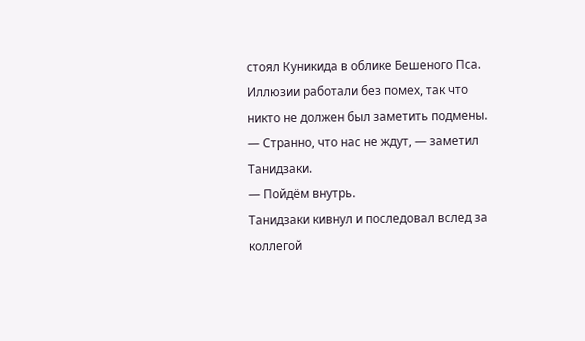стоял Куникида в облике Бешеного Пса. Иллюзии работали без помех, так что никто не должен был заметить подмены.
— Странно, что нас не ждут, — заметил Танидзаки.
— Пойдём внутрь.
Танидзаки кивнул и последовал вслед за коллегой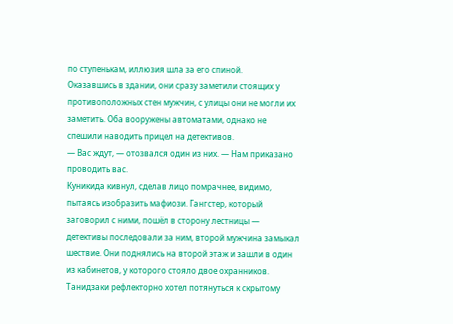по ступенькам, иллюзия шла за его спиной.
Оказавшись в здании, они сразу заметили стоящих у противоположных стен мужчин, с улицы они не могли их заметить. Оба вооружены автоматами, однако не спешили наводить прицел на детективов.
— Вас ждут, — отозвался один из них. — Нам приказано проводить вас.
Куникида кивнул, сделав лицо помрачнее, видимо, пытаясь изобразить мафиози. Гангстер, который заговорил с ними, пошёл в сторону лестницы — детективы последовали за ним, второй мужчина замыкал шествие. Они поднялись на второй этаж и зашли в один из кабинетов, у которого стояло двое охранников.
Танидзаки рефлекторно хотел потянуться к скрытому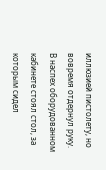иллюзией пистолету, но вовремя отдернул руку.
В наспех оборудованном кабинете стоял стол, за которым сидел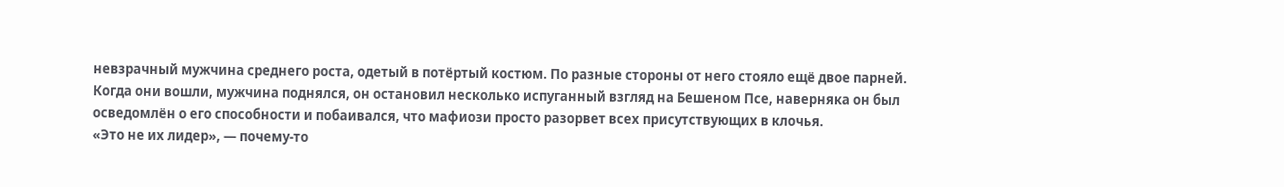невзрачный мужчина среднего роста, одетый в потёртый костюм. По разные стороны от него стояло ещё двое парней.
Когда они вошли, мужчина поднялся, он остановил несколько испуганный взгляд на Бешеном Псе, наверняка он был осведомлён о его способности и побаивался, что мафиози просто разорвет всех присутствующих в клочья.
«Это не их лидер», — почему-то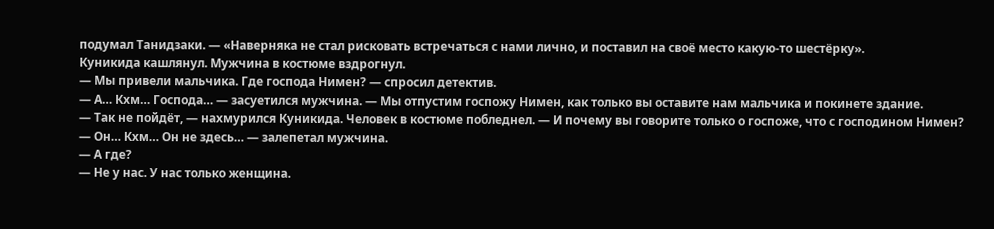подумал Танидзаки. — «Наверняка не стал рисковать встречаться с нами лично, и поставил на своё место какую-то шестёрку».
Куникида кашлянул. Мужчина в костюме вздрогнул.
— Мы привели мальчика. Где господа Нимен? — спросил детектив.
— А… Кхм… Господа… — засуетился мужчина. — Мы отпустим госпожу Нимен, как только вы оставите нам мальчика и покинете здание.
— Так не пойдёт, — нахмурился Куникида. Человек в костюме побледнел. — И почему вы говорите только о госпоже, что с господином Нимен?
— Он… Кхм… Он не здесь… — залепетал мужчина.
— А где?
— Не у нас. У нас только женщина.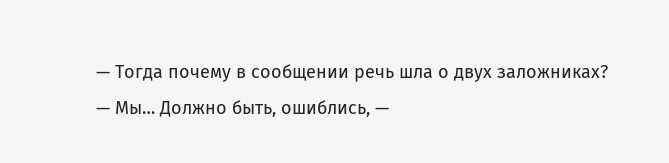— Тогда почему в сообщении речь шла о двух заложниках?
— Мы… Должно быть, ошиблись, —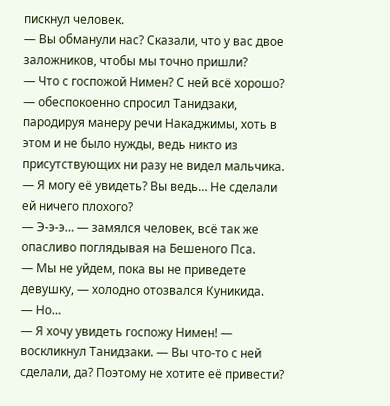пискнул человек.
— Вы обманули нас? Сказали, что у вас двое заложников, чтобы мы точно пришли?
— Что с госпожой Нимен? С ней всё хорошо? — обеспокоенно спросил Танидзаки, пародируя манеру речи Накаджимы, хоть в этом и не было нужды, ведь никто из присутствующих ни разу не видел мальчика. — Я могу её увидеть? Вы ведь… Не сделали ей ничего плохого?
— Э-э-э… — замялся человек, всё так же опасливо поглядывая на Бешеного Пса.
— Мы не уйдем, пока вы не приведете девушку, — холодно отозвался Куникида.
— Но…
— Я хочу увидеть госпожу Нимен! — воскликнул Танидзаки. — Вы что-то с ней сделали, да? Поэтому не хотите её привести?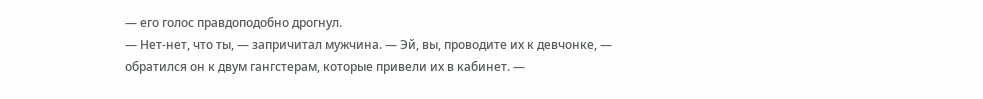— его голос правдоподобно дрогнул.
— Нет-нет, что ты, — запричитал мужчина. — Эй, вы, проводите их к девчонке, — обратился он к двум гангстерам, которые привели их в кабинет. —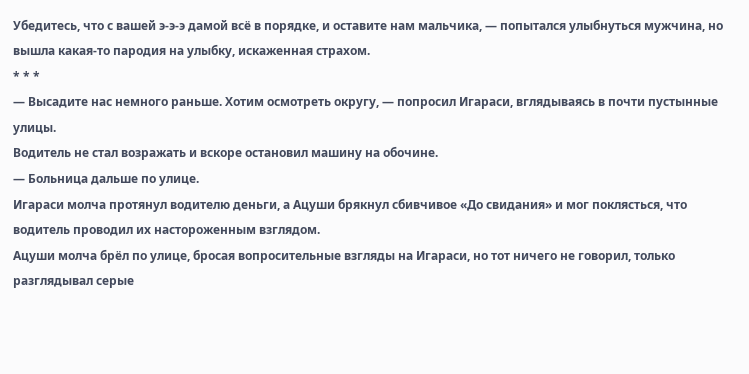Убедитесь, что с вашей э-э-э дамой всё в порядке, и оставите нам мальчика, — попытался улыбнуться мужчина, но вышла какая-то пародия на улыбку, искаженная страхом.
* * *
— Высадите нас немного раньше. Хотим осмотреть округу, — попросил Игараси, вглядываясь в почти пустынные улицы.
Водитель не стал возражать и вскоре остановил машину на обочине.
— Больница дальше по улице.
Игараси молча протянул водителю деньги, а Ацуши брякнул сбивчивое «До свидания» и мог поклясться, что водитель проводил их настороженным взглядом.
Ацуши молча брёл по улице, бросая вопросительные взгляды на Игараси, но тот ничего не говорил, только разглядывал серые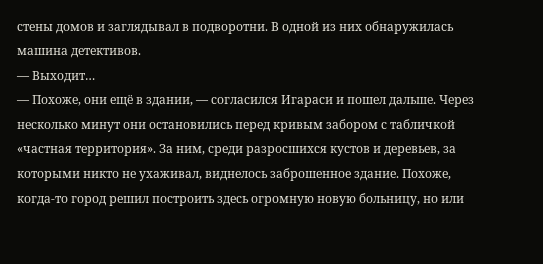стены домов и заглядывал в подворотни. В одной из них обнаружилась машина детективов.
— Выходит…
— Похоже, они ещё в здании, — согласился Игараси и пошел дальше. Через несколько минут они остановились перед кривым забором с табличкой «частная территория». За ним, среди разросшихся кустов и деревьев, за которыми никто не ухаживал, виднелось заброшенное здание. Похоже, когда-то город решил построить здесь огромную новую больницу, но или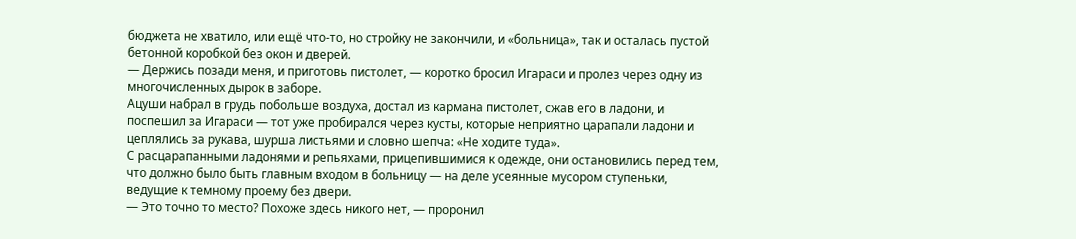бюджета не хватило, или ещё что-то, но стройку не закончили, и «больница», так и осталась пустой бетонной коробкой без окон и дверей.
— Держись позади меня, и приготовь пистолет, — коротко бросил Игараси и пролез через одну из многочисленных дырок в заборе.
Ацуши набрал в грудь побольше воздуха, достал из кармана пистолет, сжав его в ладони, и поспешил за Игараси — тот уже пробирался через кусты, которые неприятно царапали ладони и цеплялись за рукава, шурша листьями и словно шепча: «Не ходите туда».
С расцарапанными ладонями и репьяхами, прицепившимися к одежде, они остановились перед тем, что должно было быть главным входом в больницу — на деле усеянные мусором ступеньки, ведущие к темному проему без двери.
— Это точно то место? Похоже здесь никого нет, — проронил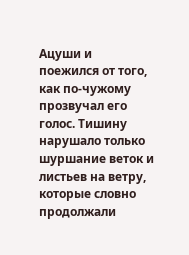Ацуши и поежился от того, как по-чужому прозвучал его голос. Тишину нарушало только шуршание веток и листьев на ветру, которые словно продолжали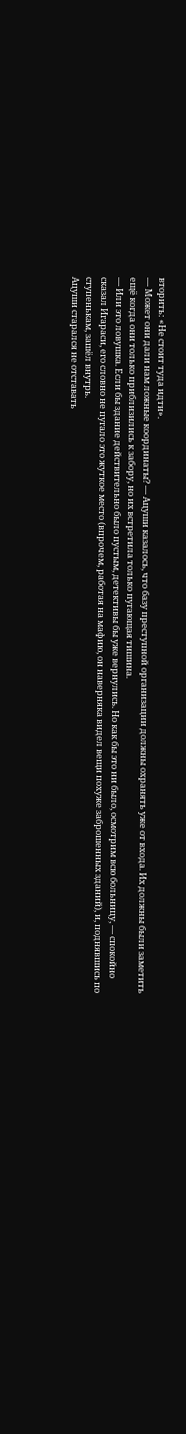вторить: «Не стоит туда идти».
— Может они дали нам ложные координаты? — Ацуши казалось, что базу преступной организации должны охранять уже от входа. Их должны были заметить ещё когда они только приблизились к забору, но их встретила только пугающая тишина.
— Или это ловушка. Если бы здание действительно было пустым, детективы бы уже вернулись. Но как бы это ни было, осмотрим всю больницу, — спокойно сказал Игараси, его словно не пугало это жуткое место (впрочем, работая на мафию, он наверняка видел вещи похуже заброшенных зданий), и, поднявшись по ступенькам, зашёл внутрь.
Ацуши старался не отставать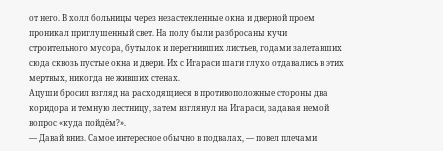от него. В холл больницы через незастекленные окна и дверной проем проникал приглушенный свет. На полу были разбросаны кучи строительного мусора, бутылок и перегнивших листьев, годами залетавших сюда сквозь пустые окна и двери. Их с Игараси шаги глухо отдавались в этих мертвых, никогда не живших стенах.
Ацуши бросил взгляд на расходящиеся в противоположные стороны два коридора и темную лестницу, затем взглянул на Игараси, задавая немой вопрос «куда пойдём?».
— Давай вниз. Самое интересное обычно в подвалах, — повел плечами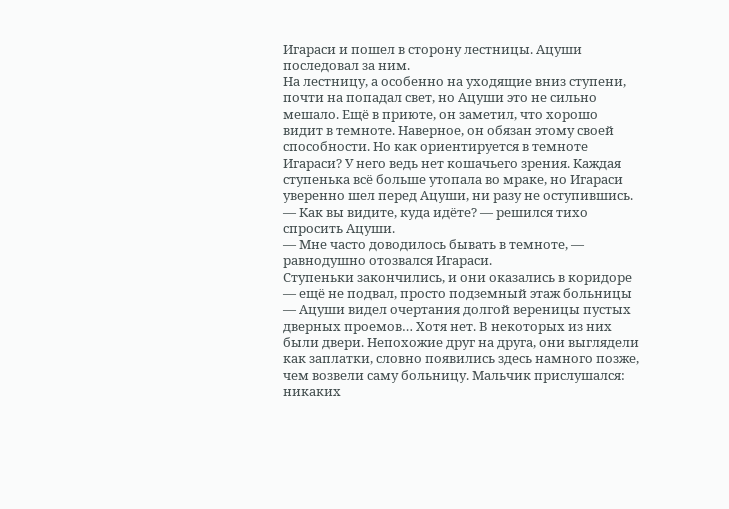Игараси и пошел в сторону лестницы. Ацуши последовал за ним.
На лестницу, а особенно на уходящие вниз ступени, почти на попадал свет, но Ацуши это не сильно мешало. Ещё в приюте, он заметил, что хорошо видит в темноте. Наверное, он обязан этому своей способности. Но как ориентируется в темноте Игараси? У него ведь нет кошачьего зрения. Каждая ступенька всё больше утопала во мраке, но Игараси уверенно шел перед Ацуши, ни разу не оступившись.
— Как вы видите, куда идёте? — решился тихо спросить Ацуши.
— Мне часто доводилось бывать в темноте, — равнодушно отозвался Игараси.
Ступеньки закончились, и они оказались в коридоре — ещё не подвал, просто подземный этаж больницы — Ацуши видел очертания долгой вереницы пустых дверных проемов… Хотя нет. В некоторых из них были двери. Непохожие друг на друга, они выглядели как заплатки, словно появились здесь намного позже, чем возвели саму больницу. Мальчик прислушался: никаких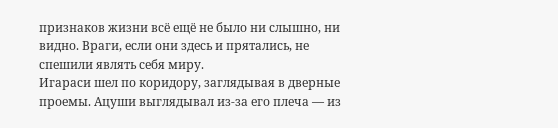признаков жизни всё ещё не было ни слышно, ни видно. Враги, если они здесь и прятались, не спешили являть себя миру.
Игараси шел по коридору, заглядывая в дверные проемы. Ацуши выглядывал из-за его плеча — из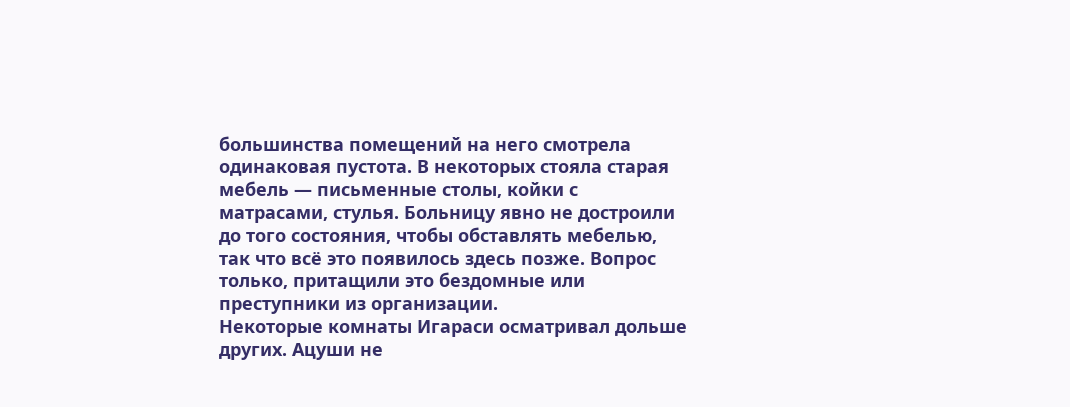большинства помещений на него смотрела одинаковая пустота. В некоторых стояла старая мебель — письменные столы, койки с матрасами, стулья. Больницу явно не достроили до того состояния, чтобы обставлять мебелью, так что всё это появилось здесь позже. Вопрос только, притащили это бездомные или преступники из организации.
Некоторые комнаты Игараси осматривал дольше других. Ацуши не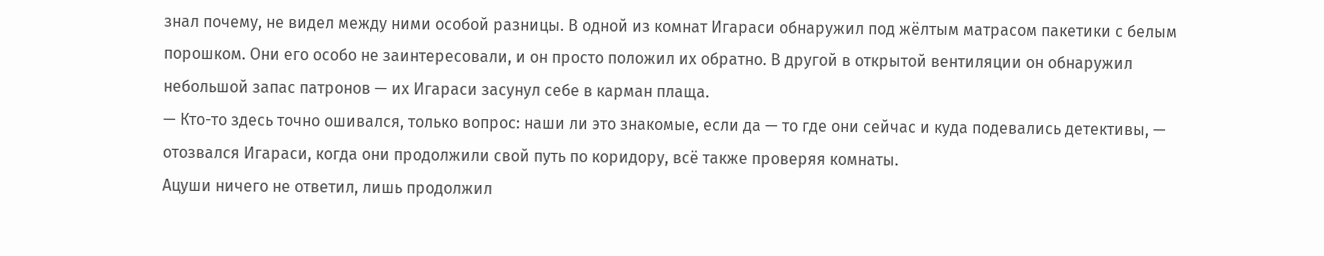знал почему, не видел между ними особой разницы. В одной из комнат Игараси обнаружил под жёлтым матрасом пакетики с белым порошком. Они его особо не заинтересовали, и он просто положил их обратно. В другой в открытой вентиляции он обнаружил небольшой запас патронов — их Игараси засунул себе в карман плаща.
— Кто-то здесь точно ошивался, только вопрос: наши ли это знакомые, если да — то где они сейчас и куда подевались детективы, — отозвался Игараси, когда они продолжили свой путь по коридору, всё также проверяя комнаты.
Ацуши ничего не ответил, лишь продолжил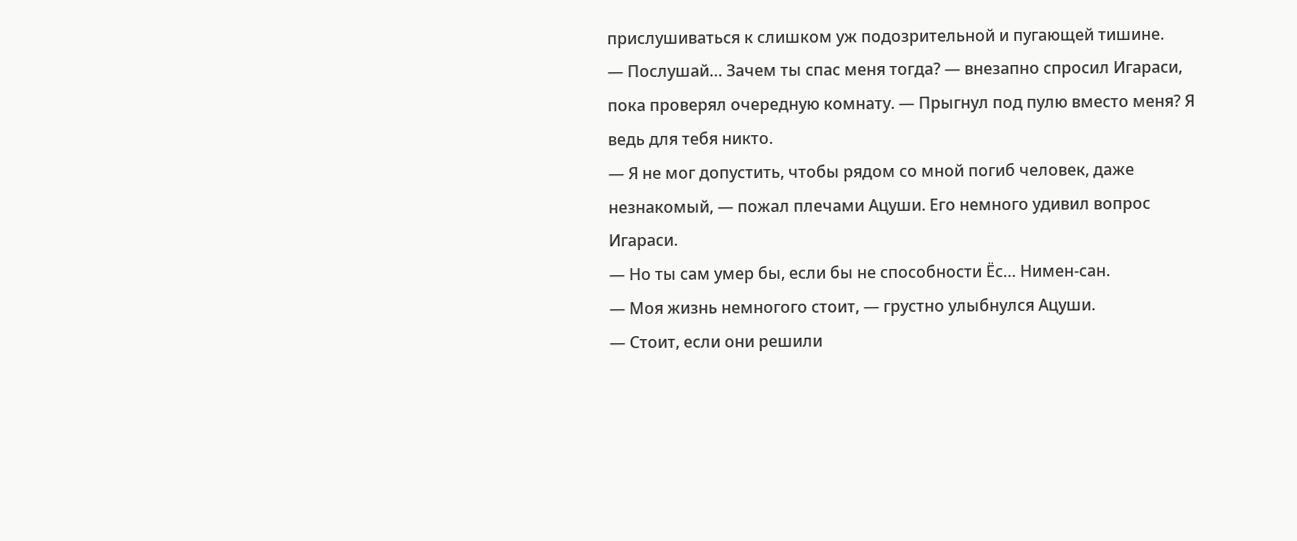прислушиваться к слишком уж подозрительной и пугающей тишине.
— Послушай… Зачем ты спас меня тогда? — внезапно спросил Игараси, пока проверял очередную комнату. — Прыгнул под пулю вместо меня? Я ведь для тебя никто.
— Я не мог допустить, чтобы рядом со мной погиб человек, даже незнакомый, — пожал плечами Ацуши. Его немного удивил вопрос Игараси.
— Но ты сам умер бы, если бы не способности Ёс… Нимен-сан.
— Моя жизнь немногого стоит, — грустно улыбнулся Ацуши.
— Стоит, если они решили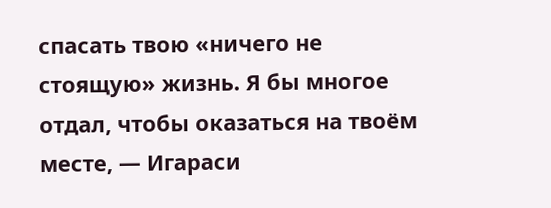спасать твою «ничего не стоящую» жизнь. Я бы многое отдал, чтобы оказаться на твоём месте, — Игараси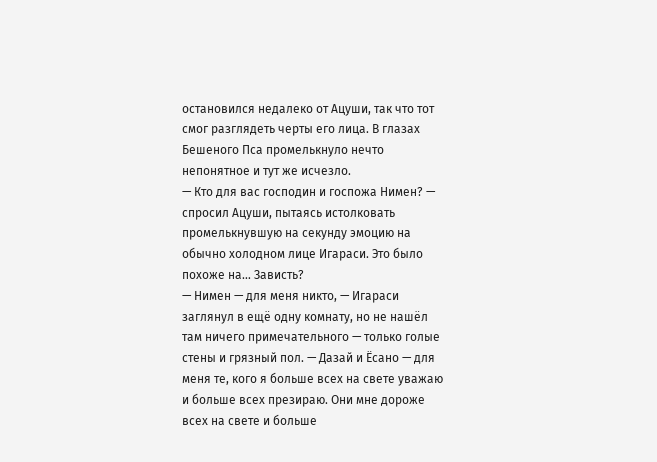остановился недалеко от Ацуши, так что тот смог разглядеть черты его лица. В глазах Бешеного Пса промелькнуло нечто непонятное и тут же исчезло.
— Кто для вас господин и госпожа Нимен? — спросил Ацуши, пытаясь истолковать промелькнувшую на секунду эмоцию на обычно холодном лице Игараси. Это было похоже на… Зависть?
— Нимен — для меня никто, — Игараси заглянул в ещё одну комнату, но не нашёл там ничего примечательного — только голые стены и грязный пол. — Дазай и Ёсано — для меня те, кого я больше всех на свете уважаю и больше всех презираю. Они мне дороже всех на свете и больше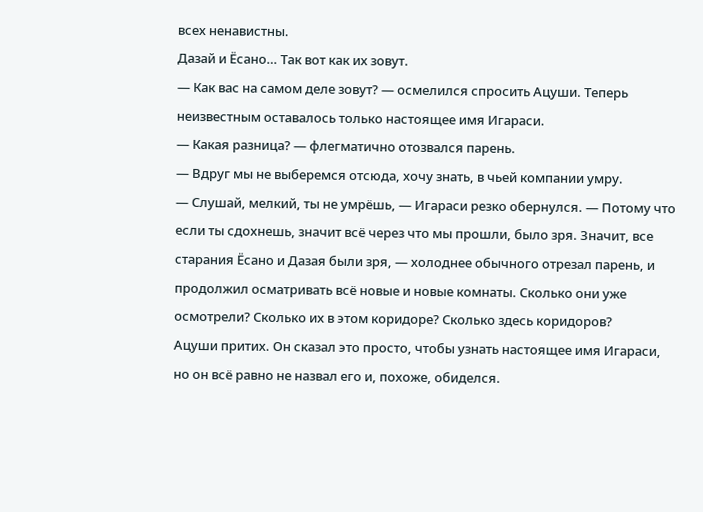всех ненавистны.
Дазай и Ёсано… Так вот как их зовут.
— Как вас на самом деле зовут? — осмелился спросить Ацуши. Теперь неизвестным оставалось только настоящее имя Игараси.
— Какая разница? — флегматично отозвался парень.
— Вдруг мы не выберемся отсюда, хочу знать, в чьей компании умру.
— Слушай, мелкий, ты не умрёшь, — Игараси резко обернулся. — Потому что если ты сдохнешь, значит всё через что мы прошли, было зря. Значит, все старания Ёсано и Дазая были зря, — холоднее обычного отрезал парень, и продолжил осматривать всё новые и новые комнаты. Сколько они уже осмотрели? Сколько их в этом коридоре? Сколько здесь коридоров?
Ацуши притих. Он сказал это просто, чтобы узнать настоящее имя Игараси, но он всё равно не назвал его и, похоже, обиделся.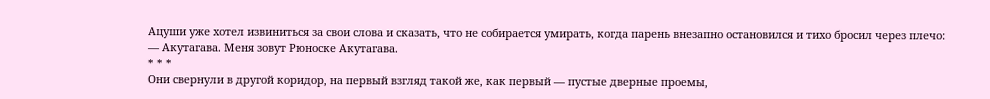Ацуши уже хотел извиниться за свои слова и сказать, что не собирается умирать, когда парень внезапно остановился и тихо бросил через плечо:
— Акутагава. Меня зовут Рюноске Акутагава.
* * *
Они свернули в другой коридор, на первый взгляд такой же, как первый — пустые дверные проемы,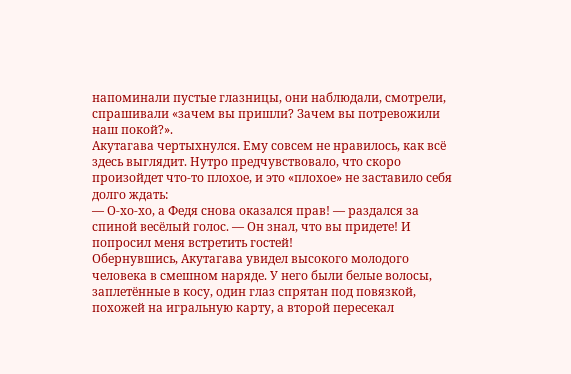напоминали пустые глазницы, они наблюдали, смотрели, спрашивали «зачем вы пришли? Зачем вы потревожили наш покой?».
Акутагава чертыхнулся. Ему совсем не нравилось, как всё здесь выглядит. Нутро предчувствовало, что скоро произойдет что-то плохое, и это «плохое» не заставило себя долго ждать:
— О-хо-хо, а Федя снова оказался прав! — раздался за спиной весёлый голос. — Он знал, что вы придете! И попросил меня встретить гостей!
Обернувшись, Акутагава увидел высокого молодого человека в смешном наряде. У него были белые волосы, заплетённые в косу, один глаз спрятан под повязкой, похожей на игральную карту, а второй пересекал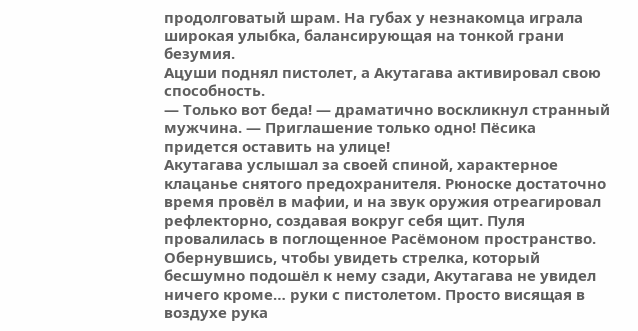продолговатый шрам. На губах у незнакомца играла широкая улыбка, балансирующая на тонкой грани безумия.
Ацуши поднял пистолет, а Акутагава активировал свою способность.
— Только вот беда! — драматично воскликнул странный мужчина. — Приглашение только одно! Пёсика придется оставить на улице!
Акутагава услышал за своей спиной, характерное клацанье снятого предохранителя. Рюноске достаточно время провёл в мафии, и на звук оружия отреагировал рефлекторно, создавая вокруг себя щит. Пуля провалилась в поглощенное Расёмоном пространство. Обернувшись, чтобы увидеть стрелка, который бесшумно подошёл к нему сзади, Акутагава не увидел ничего кроме… руки с пистолетом. Просто висящая в воздухе рука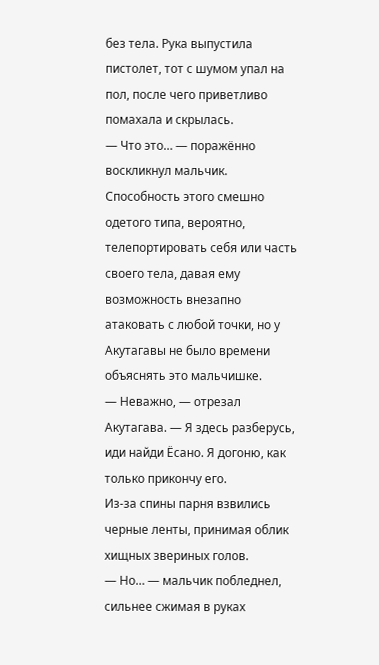без тела. Рука выпустила пистолет, тот с шумом упал на пол, после чего приветливо помахала и скрылась.
— Что это… — поражённо воскликнул мальчик.
Способность этого смешно одетого типа, вероятно, телепортировать себя или часть своего тела, давая ему возможность внезапно атаковать с любой точки, но у Акутагавы не было времени объяснять это мальчишке.
— Неважно, — отрезал Акутагава. — Я здесь разберусь, иди найди Ёсано. Я догоню, как только прикончу его.
Из-за спины парня взвились черные ленты, принимая облик хищных звериных голов.
— Но… — мальчик побледнел, сильнее сжимая в руках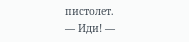пистолет.
— Иди! —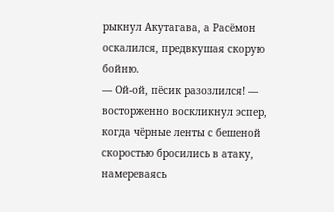рыкнул Акутагава, а Расёмон оскалился, предвкушая скорую бойню.
— Ой-ой, пёсик разозлился! — восторженно воскликнул эспер, когда чёрные ленты с бешеной скоростью бросились в атаку, намереваясь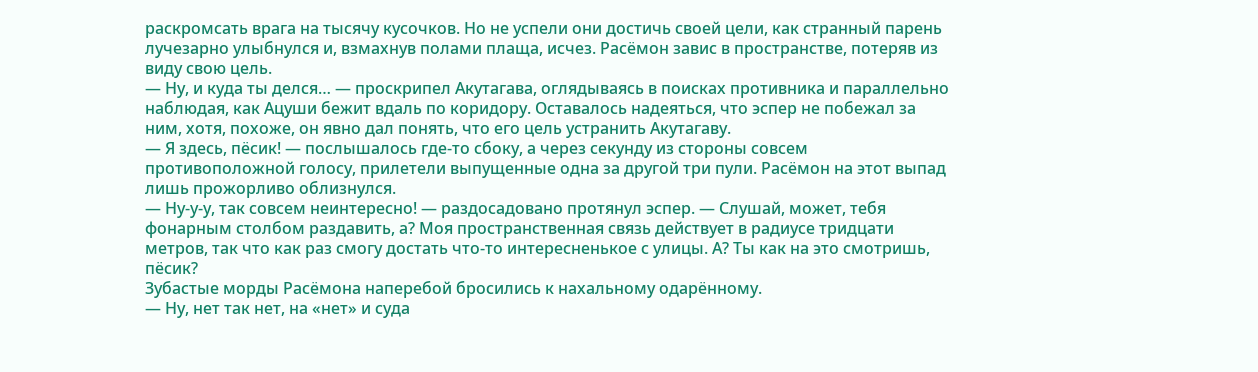раскромсать врага на тысячу кусочков. Но не успели они достичь своей цели, как странный парень лучезарно улыбнулся и, взмахнув полами плаща, исчез. Расёмон завис в пространстве, потеряв из виду свою цель.
— Ну, и куда ты делся… — проскрипел Акутагава, оглядываясь в поисках противника и параллельно наблюдая, как Ацуши бежит вдаль по коридору. Оставалось надеяться, что эспер не побежал за ним, хотя, похоже, он явно дал понять, что его цель устранить Акутагаву.
— Я здесь, пёсик! — послышалось где-то сбоку, а через секунду из стороны совсем противоположной голосу, прилетели выпущенные одна за другой три пули. Расёмон на этот выпад лишь прожорливо облизнулся.
— Ну-у-у, так совсем неинтересно! — раздосадовано протянул эспер. — Слушай, может, тебя фонарным столбом раздавить, а? Моя пространственная связь действует в радиусе тридцати метров, так что как раз смогу достать что-то интересненькое с улицы. А? Ты как на это смотришь, пёсик?
Зубастые морды Расёмона наперебой бросились к нахальному одарённому.
— Ну, нет так нет, на «нет» и суда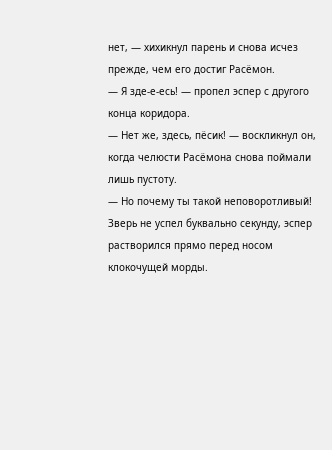нет, — хихикнул парень и снова исчез прежде, чем его достиг Расёмон.
— Я зде-е-есь! — пропел эспер с другого конца коридора.
— Нет же, здесь, пёсик! — воскликнул он, когда челюсти Расёмона снова поймали лишь пустоту.
— Но почему ты такой неповоротливый!
Зверь не успел буквально секунду, эспер растворился прямо перед носом клокочущей морды.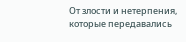От злости и нетерпения, которые передавались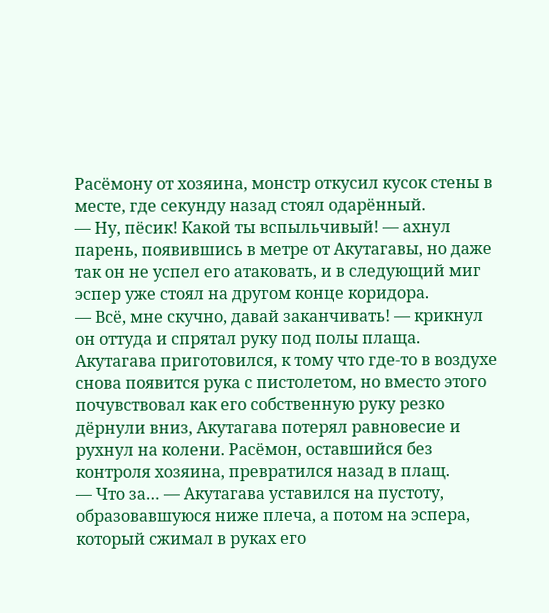Расёмону от хозяина, монстр откусил кусок стены в месте, где секунду назад стоял одарённый.
— Ну, пёсик! Какой ты вспыльчивый! — ахнул парень, появившись в метре от Акутагавы, но даже так он не успел его атаковать, и в следующий миг эспер уже стоял на другом конце коридора.
— Всё, мне скучно, давай заканчивать! — крикнул он оттуда и спрятал руку под полы плаща. Акутагава приготовился, к тому что где-то в воздухе снова появится рука с пистолетом, но вместо этого почувствовал как его собственную руку резко дёрнули вниз, Акутагава потерял равновесие и рухнул на колени. Расёмон, оставшийся без контроля хозяина, превратился назад в плащ.
— Что за… — Акутагава уставился на пустоту, образовавшуюся ниже плеча, а потом на эспера, который сжимал в руках его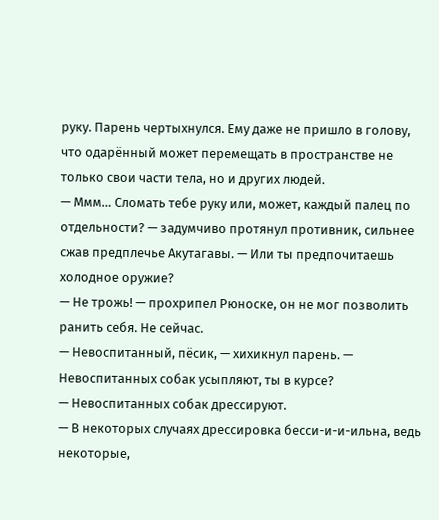руку. Парень чертыхнулся. Ему даже не пришло в голову, что одарённый может перемещать в пространстве не только свои части тела, но и других людей.
— Ммм… Сломать тебе руку или, может, каждый палец по отдельности? — задумчиво протянул противник, сильнее сжав предплечье Акутагавы. — Или ты предпочитаешь холодное оружие?
— Не трожь! — прохрипел Рюноске, он не мог позволить ранить себя. Не сейчас.
— Невоспитанный, пёсик, — хихикнул парень. — Невоспитанных собак усыпляют, ты в курсе?
— Невоспитанных собак дрессируют.
— В некоторых случаях дрессировка бесси-и-и-ильна, ведь некоторые,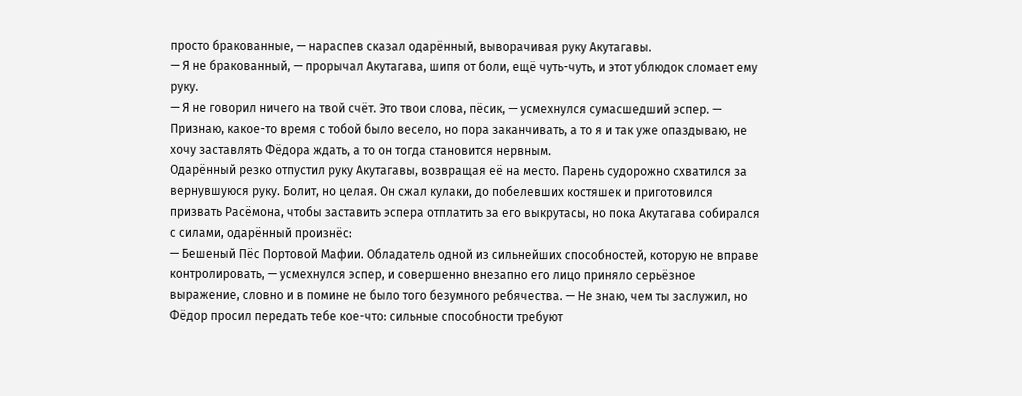просто бракованные, — нараспев сказал одарённый, выворачивая руку Акутагавы.
— Я не бракованный, — прорычал Акутагава, шипя от боли, ещё чуть-чуть, и этот ублюдок сломает ему руку.
— Я не говорил ничего на твой счёт. Это твои слова, пёсик, — усмехнулся сумасшедший эспер. — Признаю, какое-то время с тобой было весело, но пора заканчивать, а то я и так уже опаздываю, не хочу заставлять Фёдора ждать, а то он тогда становится нервным.
Одарённый резко отпустил руку Акутагавы, возвращая её на место. Парень судорожно схватился за вернувшуюся руку. Болит, но целая. Он сжал кулаки, до побелевших костяшек и приготовился призвать Расёмона, чтобы заставить эспера отплатить за его выкрутасы, но пока Акутагава собирался с силами, одарённый произнёс:
— Бешеный Пёс Портовой Мафии. Обладатель одной из сильнейших способностей, которую не вправе контролировать, — усмехнулся эспер, и совершенно внезапно его лицо приняло серьёзное выражение, словно и в помине не было того безумного ребячества. — Не знаю, чем ты заслужил, но Фёдор просил передать тебе кое-что: сильные способности требуют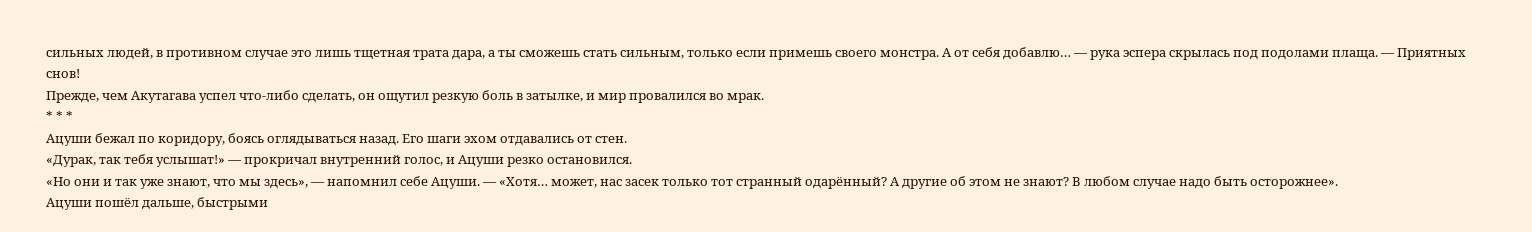сильных людей, в противном случае это лишь тщетная трата дара, а ты сможешь стать сильным, только если примешь своего монстра. А от себя добавлю… — рука эспера скрылась под подолами плаща. — Приятных снов!
Прежде, чем Акутагава успел что-либо сделать, он ощутил резкую боль в затылке, и мир провалился во мрак.
* * *
Ацуши бежал по коридору, боясь оглядываться назад. Его шаги эхом отдавались от стен.
«Дурак, так тебя услышат!» — прокричал внутренний голос, и Ацуши резко остановился.
«Но они и так уже знают, что мы здесь», — напомнил себе Ацуши. — «Хотя… может, нас засек только тот странный одарённый? А другие об этом не знают? В любом случае надо быть осторожнее».
Ацуши пошёл дальше, быстрыми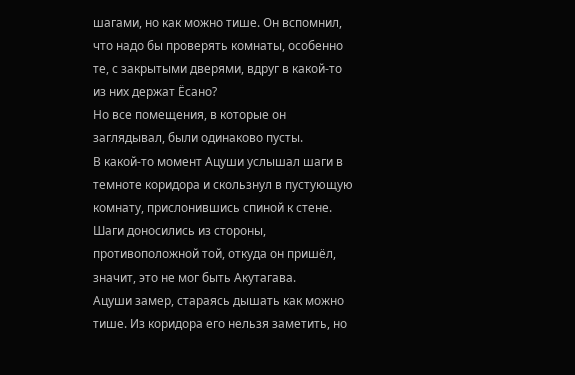шагами, но как можно тише. Он вспомнил, что надо бы проверять комнаты, особенно те, с закрытыми дверями, вдруг в какой-то из них держат Ёсано?
Но все помещения, в которые он заглядывал, были одинаково пусты.
В какой-то момент Ацуши услышал шаги в темноте коридора и скользнул в пустующую комнату, прислонившись спиной к стене. Шаги доносились из стороны, противоположной той, откуда он пришёл, значит, это не мог быть Акутагава.
Ацуши замер, стараясь дышать как можно тише. Из коридора его нельзя заметить, но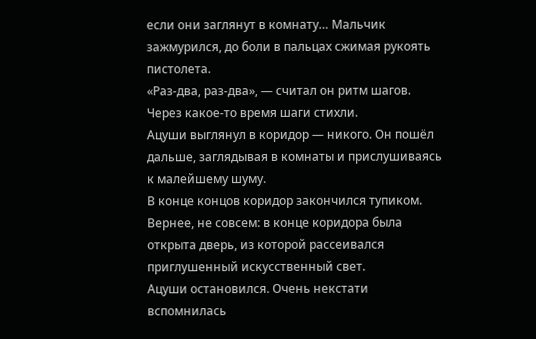если они заглянут в комнату… Мальчик зажмурился, до боли в пальцах сжимая рукоять пистолета.
«Раз-два, раз-два», — считал он ритм шагов.
Через какое-то время шаги стихли.
Ацуши выглянул в коридор — никого. Он пошёл дальше, заглядывая в комнаты и прислушиваясь к малейшему шуму.
В конце концов коридор закончился тупиком. Вернее, не совсем: в конце коридора была открыта дверь, из которой рассеивался приглушенный искусственный свет.
Ацуши остановился. Очень некстати вспомнилась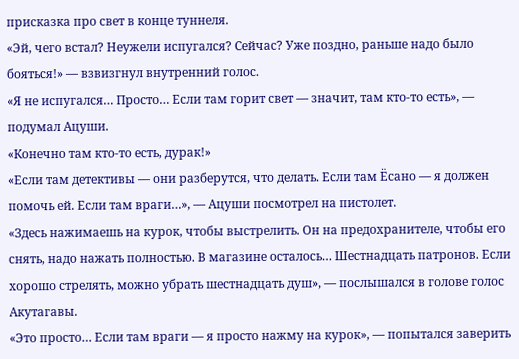присказка про свет в конце туннеля.
«Эй, чего встал? Неужели испугался? Сейчас? Уже поздно, раньше надо было бояться!» — взвизгнул внутренний голос.
«Я не испугался… Просто… Если там горит свет — значит, там кто-то есть», — подумал Ацуши.
«Конечно там кто-то есть, дурак!»
«Если там детективы — они разберутся, что делать. Если там Ёсано — я должен помочь ей. Если там враги…», — Ацуши посмотрел на пистолет.
«Здесь нажимаешь на курок, чтобы выстрелить. Он на предохранителе, чтобы его снять, надо нажать полностью. В магазине осталось… Шестнадцать патронов. Если хорошо стрелять, можно убрать шестнадцать душ», — послышался в голове голос Акутагавы.
«Это просто… Если там враги — я просто нажму на курок», — попытался заверить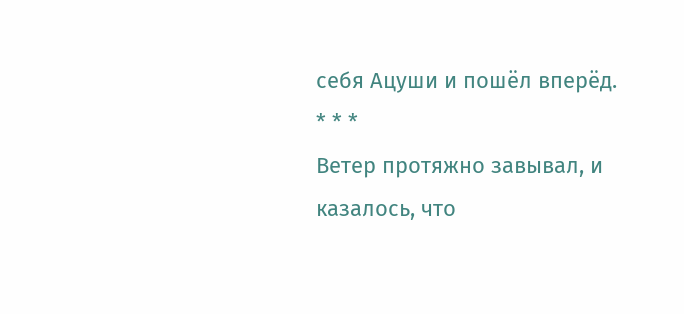себя Ацуши и пошёл вперёд.
* * *
Ветер протяжно завывал, и казалось, что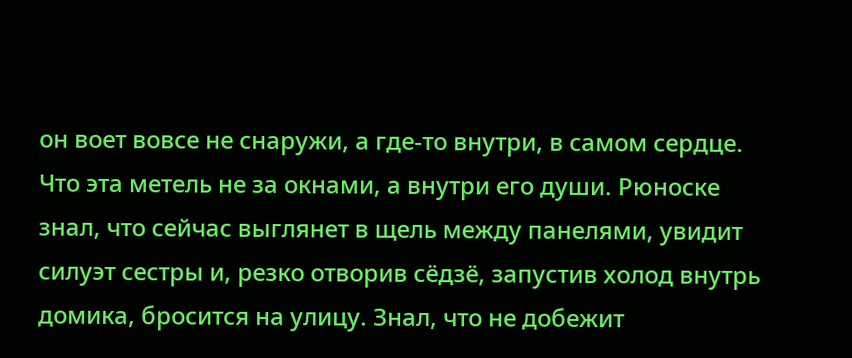он воет вовсе не снаружи, а где-то внутри, в самом сердце. Что эта метель не за окнами, а внутри его души. Рюноске знал, что сейчас выглянет в щель между панелями, увидит силуэт сестры и, резко отворив сёдзё, запустив холод внутрь домика, бросится на улицу. Знал, что не добежит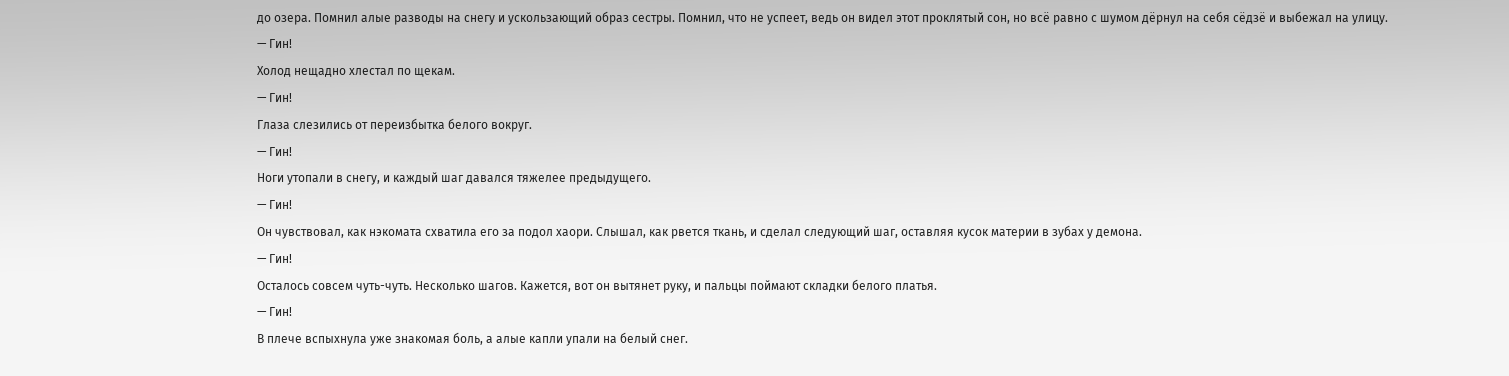до озера. Помнил алые разводы на снегу и ускользающий образ сестры. Помнил, что не успеет, ведь он видел этот проклятый сон, но всё равно с шумом дёрнул на себя сёдзё и выбежал на улицу.
— Гин!
Холод нещадно хлестал по щекам.
— Гин!
Глаза слезились от переизбытка белого вокруг.
— Гин!
Ноги утопали в снегу, и каждый шаг давался тяжелее предыдущего.
— Гин!
Он чувствовал, как нэкомата схватила его за подол хаори. Слышал, как рвется ткань, и сделал следующий шаг, оставляя кусок материи в зубах у демона.
— Гин!
Осталось совсем чуть-чуть. Несколько шагов. Кажется, вот он вытянет руку, и пальцы поймают складки белого платья.
— Гин!
В плече вспыхнула уже знакомая боль, а алые капли упали на белый снег.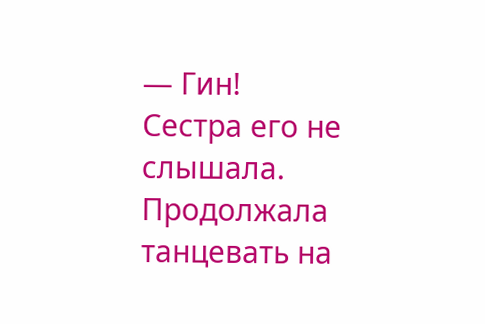— Гин!
Сестра его не слышала. Продолжала танцевать на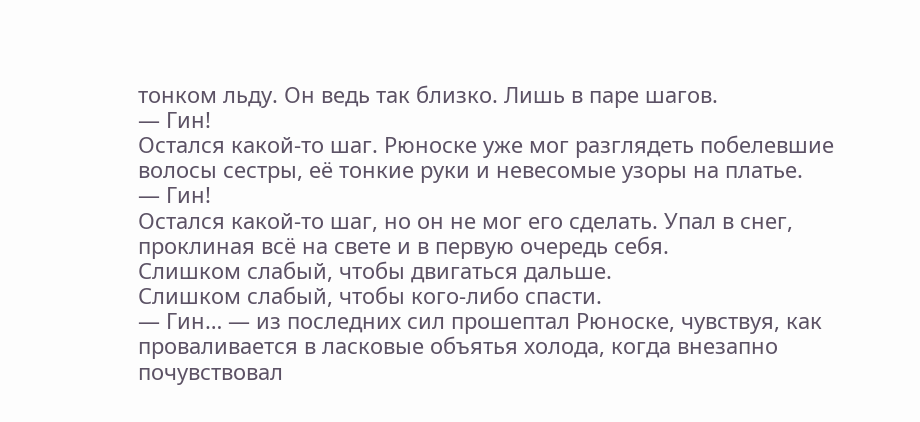тонком льду. Он ведь так близко. Лишь в паре шагов.
— Гин!
Остался какой-то шаг. Рюноске уже мог разглядеть побелевшие волосы сестры, её тонкие руки и невесомые узоры на платье.
— Гин!
Остался какой-то шаг, но он не мог его сделать. Упал в снег, проклиная всё на свете и в первую очередь себя.
Слишком слабый, чтобы двигаться дальше.
Слишком слабый, чтобы кого-либо спасти.
— Гин… — из последних сил прошептал Рюноске, чувствуя, как проваливается в ласковые объятья холода, когда внезапно почувствовал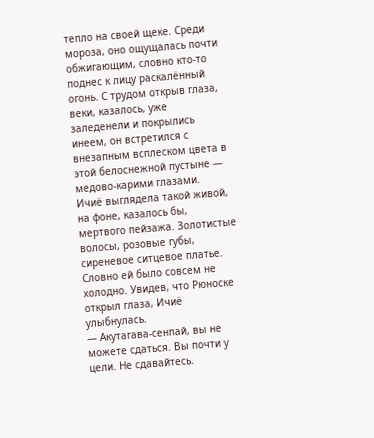тепло на своей щеке. Среди мороза, оно ощущалась почти обжигающим, словно кто-то поднес к лицу раскалённый огонь. С трудом открыв глаза, веки, казалось, уже заледенели и покрылись инеем, он встретился с внезапным всплеском цвета в этой белоснежной пустыне — медово-карими глазами.
Ичиё выглядела такой живой, на фоне, казалось бы, мертвого пейзажа. Золотистые волосы, розовые губы, сиреневое ситцевое платье. Словно ей было совсем не холодно. Увидев, что Рюноске открыл глаза, Ичиё улыбнулась.
— Акутагава-сенпай, вы не можете сдаться. Вы почти у цели. Не сдавайтесь.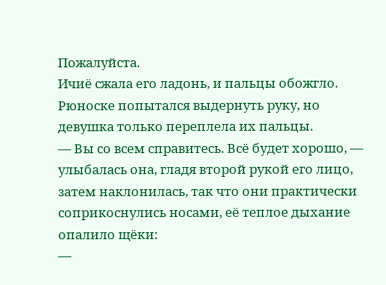Пожалуйста.
Ичиё сжала его ладонь, и пальцы обожгло. Рюноске попытался выдернуть руку, но девушка только переплела их пальцы.
— Вы со всем справитесь. Всё будет хорошо, — улыбалась она, гладя второй рукой его лицо, затем наклонилась, так что они практически соприкоснулись носами, её теплое дыхание опалило щёки:
—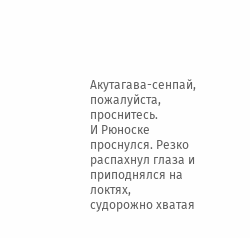Акутагава-сенпай, пожалуйста, проснитесь.
И Рюноске проснулся. Резко распахнул глаза и приподнялся на локтях, судорожно хватая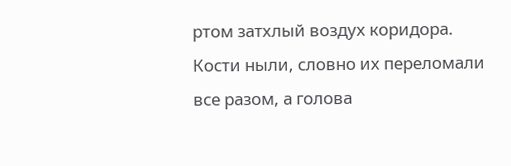ртом затхлый воздух коридора. Кости ныли, словно их переломали все разом, а голова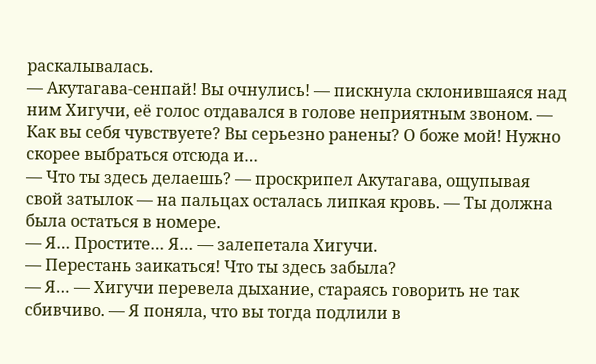раскалывалась.
— Акутагава-сенпай! Вы очнулись! — пискнула склонившаяся над ним Хигучи, её голос отдавался в голове неприятным звоном. — Как вы себя чувствуете? Вы серьезно ранены? О боже мой! Нужно скорее выбраться отсюда и…
— Что ты здесь делаешь? — проскрипел Акутагава, ощупывая свой затылок — на пальцах осталась липкая кровь. — Ты должна была остаться в номере.
— Я… Простите… Я… — залепетала Хигучи.
— Перестань заикаться! Что ты здесь забыла?
— Я… — Хигучи перевела дыхание, стараясь говорить не так сбивчиво. — Я поняла, что вы тогда подлили в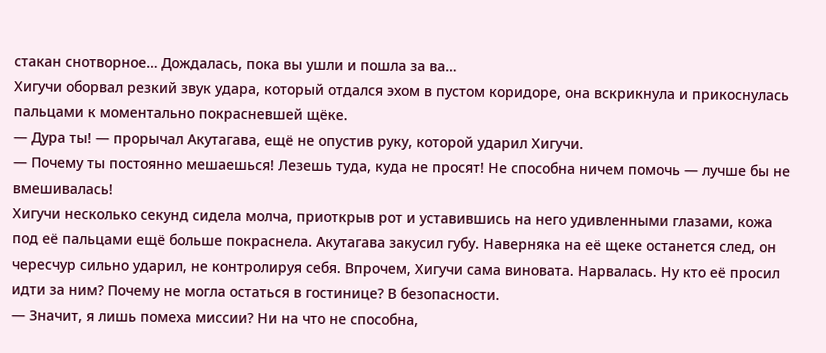стакан снотворное… Дождалась, пока вы ушли и пошла за ва…
Хигучи оборвал резкий звук удара, который отдался эхом в пустом коридоре, она вскрикнула и прикоснулась пальцами к моментально покрасневшей щёке.
— Дура ты! — прорычал Акутагава, ещё не опустив руку, которой ударил Хигучи.
— Почему ты постоянно мешаешься! Лезешь туда, куда не просят! Не способна ничем помочь — лучше бы не вмешивалась!
Хигучи несколько секунд сидела молча, приоткрыв рот и уставившись на него удивленными глазами, кожа под её пальцами ещё больше покраснела. Акутагава закусил губу. Наверняка на её щеке останется след, он чересчур сильно ударил, не контролируя себя. Впрочем, Хигучи сама виновата. Нарвалась. Ну кто её просил идти за ним? Почему не могла остаться в гостинице? В безопасности.
— Значит, я лишь помеха миссии? Ни на что не способна,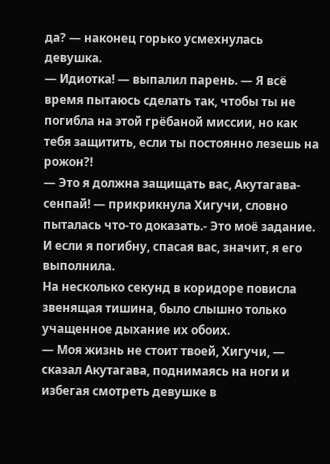да? — наконец горько усмехнулась девушка.
— Идиотка! — выпалил парень. — Я всё время пытаюсь сделать так, чтобы ты не погибла на этой грёбаной миссии, но как тебя защитить, если ты постоянно лезешь на рожон?!
— Это я должна защищать вас, Акутагава-сенпай! — прикрикнула Хигучи, словно пыталась что-то доказать.- Это моё задание. И если я погибну, спасая вас, значит, я его выполнила.
На несколько секунд в коридоре повисла звенящая тишина, было слышно только учащенное дыхание их обоих.
— Моя жизнь не стоит твоей, Хигучи, — сказал Акутагава, поднимаясь на ноги и избегая смотреть девушке в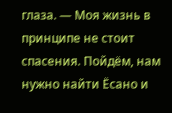глаза. — Моя жизнь в принципе не стоит спасения. Пойдём, нам нужно найти Ёсано и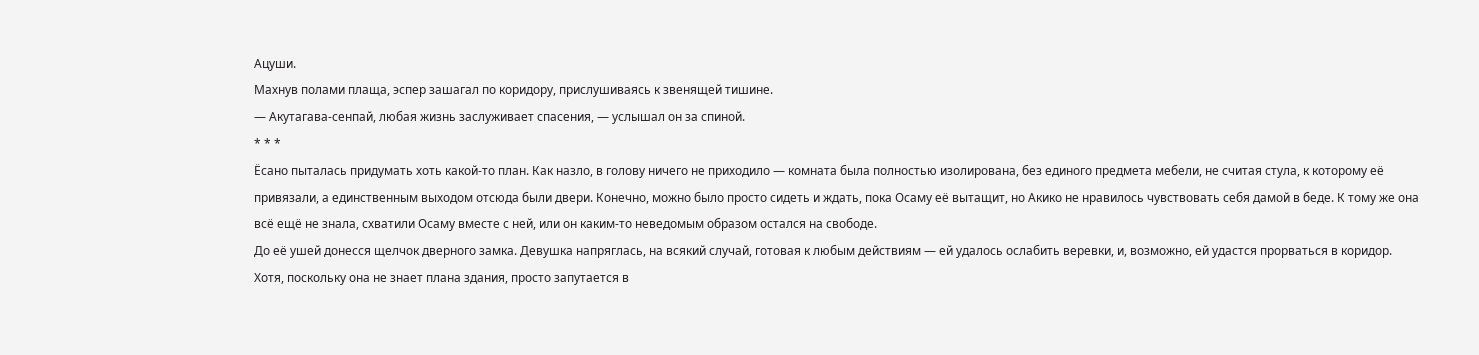Ацуши.
Махнув полами плаща, эспер зашагал по коридору, прислушиваясь к звенящей тишине.
— Акутагава-сенпай, любая жизнь заслуживает спасения, — услышал он за спиной.
* * *
Ёсано пыталась придумать хоть какой-то план. Как назло, в голову ничего не приходило — комната была полностью изолирована, без единого предмета мебели, не считая стула, к которому её привязали, а единственным выходом отсюда были двери. Конечно, можно было просто сидеть и ждать, пока Осаму её вытащит, но Акико не нравилось чувствовать себя дамой в беде. К тому же она всё ещё не знала, схватили Осаму вместе с ней, или он каким-то неведомым образом остался на свободе.
До её ушей донесся щелчок дверного замка. Девушка напряглась, на всякий случай, готовая к любым действиям — ей удалось ослабить веревки, и, возможно, ей удастся прорваться в коридор. Хотя, поскольку она не знает плана здания, просто запутается в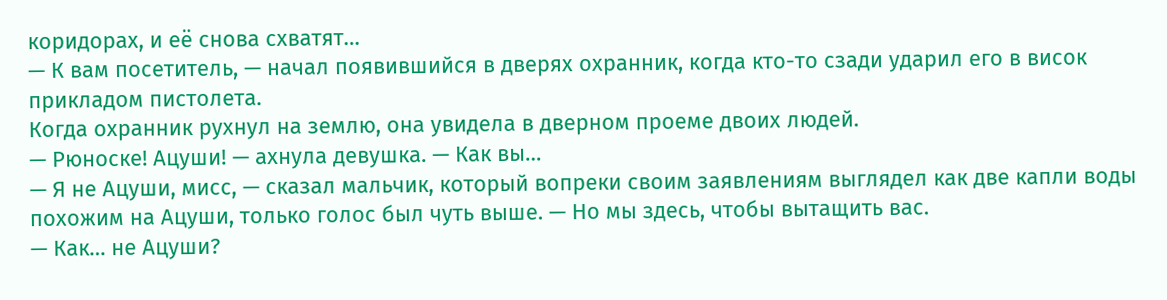коридорах, и её снова схватят…
— К вам посетитель, — начал появившийся в дверях охранник, когда кто-то сзади ударил его в висок прикладом пистолета.
Когда охранник рухнул на землю, она увидела в дверном проеме двоих людей.
— Рюноске! Ацуши! — ахнула девушка. — Как вы…
— Я не Ацуши, мисс, — сказал мальчик, который вопреки своим заявлениям выглядел как две капли воды похожим на Ацуши, только голос был чуть выше. — Но мы здесь, чтобы вытащить вас.
— Как… не Ацуши?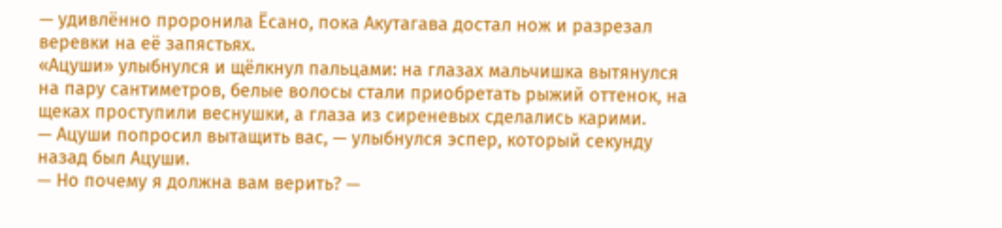— удивлённо проронила Ёсано, пока Акутагава достал нож и разрезал веревки на её запястьях.
«Ацуши» улыбнулся и щёлкнул пальцами: на глазах мальчишка вытянулся на пару сантиметров, белые волосы стали приобретать рыжий оттенок, на щеках проступили веснушки, а глаза из сиреневых сделались карими.
— Ацуши попросил вытащить вас, — улыбнулся эспер, который секунду назад был Ацуши.
— Но почему я должна вам верить? —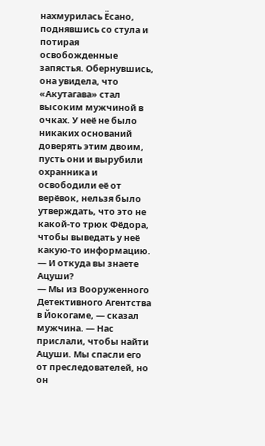нахмурилась Ёсано, поднявшись со стула и потирая освобожденные запястья. Обернувшись, она увидела, что «Акутагава» стал высоким мужчиной в очках. У неё не было никаких оснований доверять этим двоим, пусть они и вырубили охранника и освободили её от верёвок, нельзя было утверждать, что это не какой-то трюк Фёдора, чтобы выведать у неё какую-то информацию. — И откуда вы знаете Ацуши?
— Мы из Вооруженного Детективного Агентства в Йокогаме, — сказал мужчина. — Нас прислали, чтобы найти Ацуши. Мы спасли его от преследователей, но он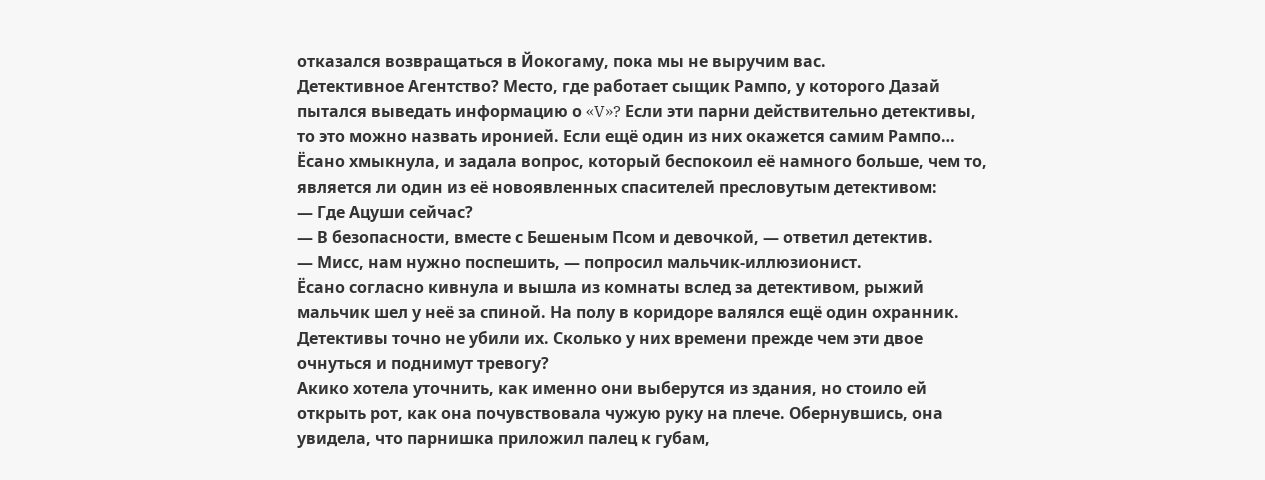отказался возвращаться в Йокогаму, пока мы не выручим вас.
Детективное Агентство? Место, где работает сыщик Рампо, у которого Дазай пытался выведать информацию о «V»? Если эти парни действительно детективы, то это можно назвать иронией. Если ещё один из них окажется самим Рампо… Ёсано хмыкнула, и задала вопрос, который беспокоил её намного больше, чем то, является ли один из её новоявленных спасителей пресловутым детективом:
— Где Ацуши сейчас?
— В безопасности, вместе с Бешеным Псом и девочкой, — ответил детектив.
— Мисс, нам нужно поспешить, — попросил мальчик-иллюзионист.
Ёсано согласно кивнула и вышла из комнаты вслед за детективом, рыжий мальчик шел у неё за спиной. На полу в коридоре валялся ещё один охранник. Детективы точно не убили их. Сколько у них времени прежде чем эти двое очнуться и поднимут тревогу?
Акико хотела уточнить, как именно они выберутся из здания, но стоило ей открыть рот, как она почувствовала чужую руку на плече. Обернувшись, она увидела, что парнишка приложил палец к губам,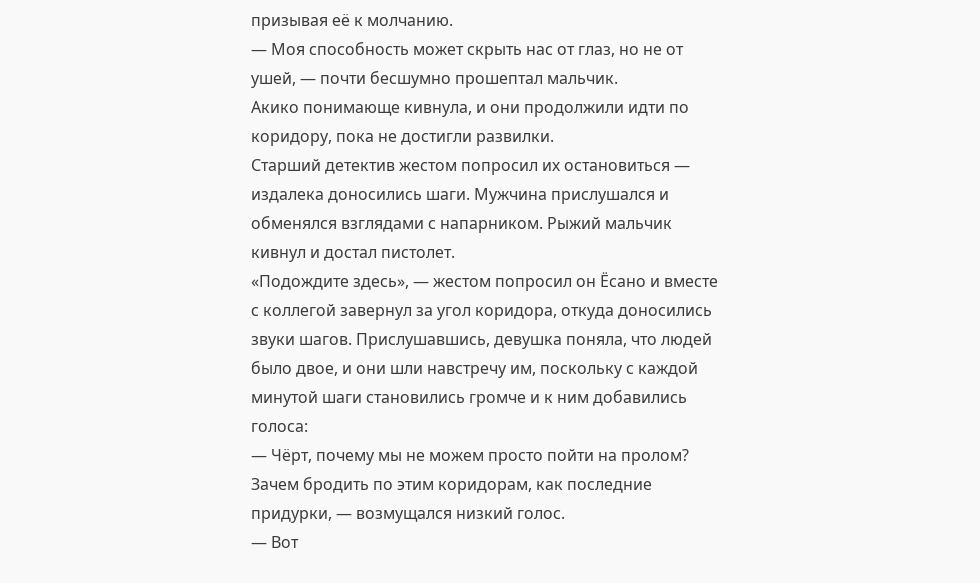призывая её к молчанию.
— Моя способность может скрыть нас от глаз, но не от ушей, — почти бесшумно прошептал мальчик.
Акико понимающе кивнула, и они продолжили идти по коридору, пока не достигли развилки.
Старший детектив жестом попросил их остановиться — издалека доносились шаги. Мужчина прислушался и обменялся взглядами с напарником. Рыжий мальчик кивнул и достал пистолет.
«Подождите здесь», — жестом попросил он Ёсано и вместе с коллегой завернул за угол коридора, откуда доносились звуки шагов. Прислушавшись, девушка поняла, что людей было двое, и они шли навстречу им, поскольку с каждой минутой шаги становились громче и к ним добавились голоса:
— Чёрт, почему мы не можем просто пойти на пролом? Зачем бродить по этим коридорам, как последние придурки, — возмущался низкий голос.
— Вот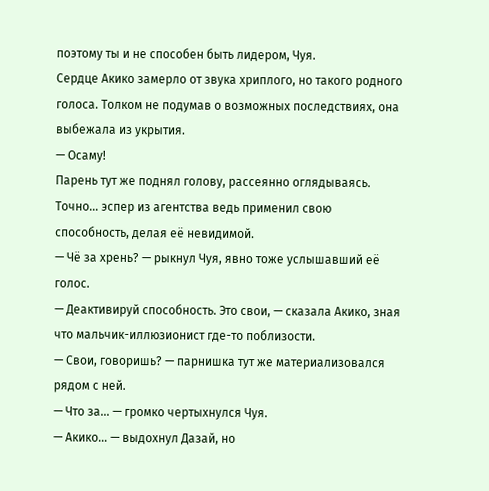поэтому ты и не способен быть лидером, Чуя.
Сердце Акико замерло от звука хриплого, но такого родного голоса. Толком не подумав о возможных последствиях, она выбежала из укрытия.
— Осаму!
Парень тут же поднял голову, рассеянно оглядываясь.
Точно… эспер из агентства ведь применил свою способность, делая её невидимой.
— Чё за хрень? — рыкнул Чуя, явно тоже услышавший её голос.
— Деактивируй способность. Это свои, — сказала Акико, зная что мальчик-иллюзионист где-то поблизости.
— Свои, говоришь? — парнишка тут же материализовался рядом с ней.
— Что за… — громко чертыхнулся Чуя.
— Акико… — выдохнул Дазай, но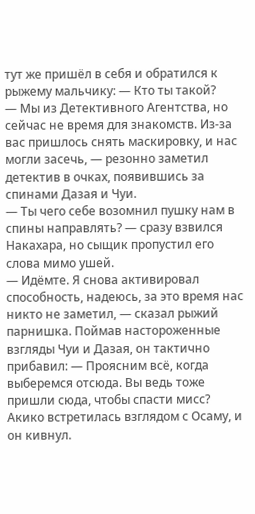тут же пришёл в себя и обратился к рыжему мальчику: — Кто ты такой?
— Мы из Детективного Агентства, но сейчас не время для знакомств. Из-за вас пришлось снять маскировку, и нас могли засечь, — резонно заметил детектив в очках, появившись за спинами Дазая и Чуи.
— Ты чего себе возомнил пушку нам в спины направлять? — сразу взвился Накахара, но сыщик пропустил его слова мимо ушей.
— Идёмте. Я снова активировал способность, надеюсь, за это время нас никто не заметил, — сказал рыжий парнишка. Поймав настороженные взгляды Чуи и Дазая, он тактично прибавил: — Проясним всё, когда выберемся отсюда. Вы ведь тоже пришли сюда, чтобы спасти мисс?
Акико встретилась взглядом с Осаму, и он кивнул.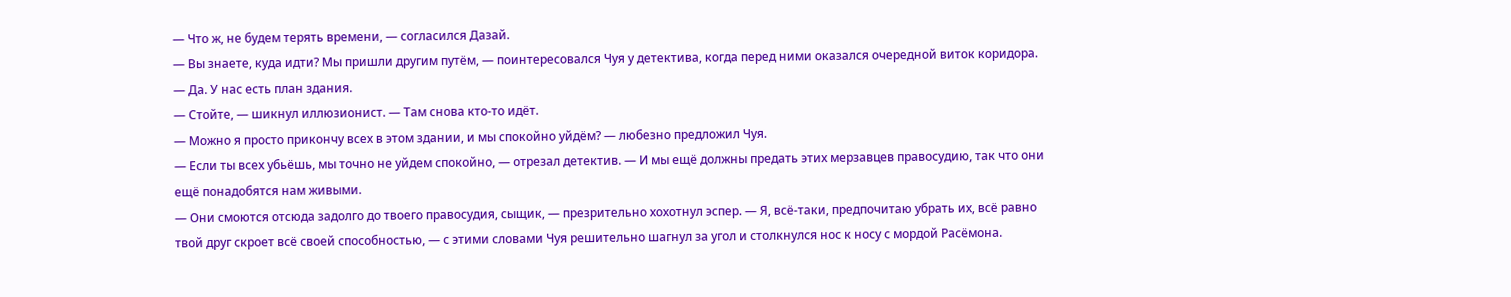— Что ж, не будем терять времени, — согласился Дазай.
— Вы знаете, куда идти? Мы пришли другим путём, — поинтересовался Чуя у детектива, когда перед ними оказался очередной виток коридора.
— Да. У нас есть план здания.
— Стойте, — шикнул иллюзионист. — Там снова кто-то идёт.
— Можно я просто прикончу всех в этом здании, и мы спокойно уйдём? — любезно предложил Чуя.
— Если ты всех убьёшь, мы точно не уйдем спокойно, — отрезал детектив. — И мы ещё должны предать этих мерзавцев правосудию, так что они ещё понадобятся нам живыми.
— Они смоются отсюда задолго до твоего правосудия, сыщик, — презрительно хохотнул эспер. — Я, всё-таки, предпочитаю убрать их, всё равно твой друг скроет всё своей способностью, — с этими словами Чуя решительно шагнул за угол и столкнулся нос к носу с мордой Расёмона.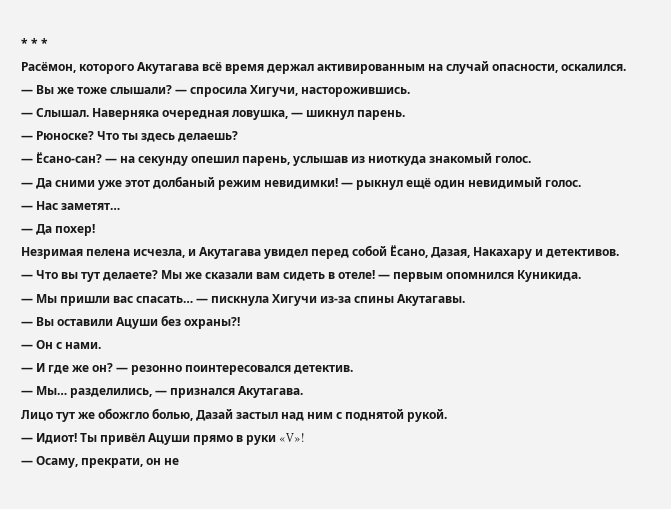* * *
Расёмон, которого Акутагава всё время держал активированным на случай опасности, оскалился.
— Вы же тоже слышали? — спросила Хигучи, насторожившись.
— Слышал. Наверняка очередная ловушка, — шикнул парень.
— Рюноске? Что ты здесь делаешь?
— Ёсано-сан? — на секунду опешил парень, услышав из ниоткуда знакомый голос.
— Да сними уже этот долбаный режим невидимки! — рыкнул ещё один невидимый голос.
— Нас заметят…
— Да похер!
Незримая пелена исчезла, и Акутагава увидел перед собой Ёсано, Дазая, Накахару и детективов.
— Что вы тут делаете? Мы же сказали вам сидеть в отеле! — первым опомнился Куникида.
— Мы пришли вас спасать… — пискнула Хигучи из-за спины Акутагавы.
— Вы оставили Ацуши без охраны?!
— Он с нами.
— И где же он? — резонно поинтересовался детектив.
— Мы… разделились, — признался Акутагава.
Лицо тут же обожгло болью, Дазай застыл над ним с поднятой рукой.
— Идиот! Ты привёл Ацуши прямо в руки «V»!
— Осаму, прекрати, он не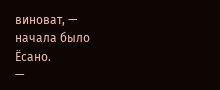виноват, — начала было Ёсано.
—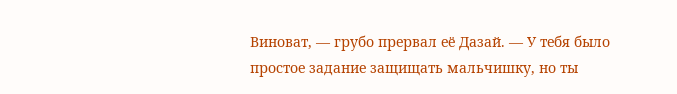Виноват, — грубо прервал её Дазай. — У тебя было простое задание защищать мальчишку, но ты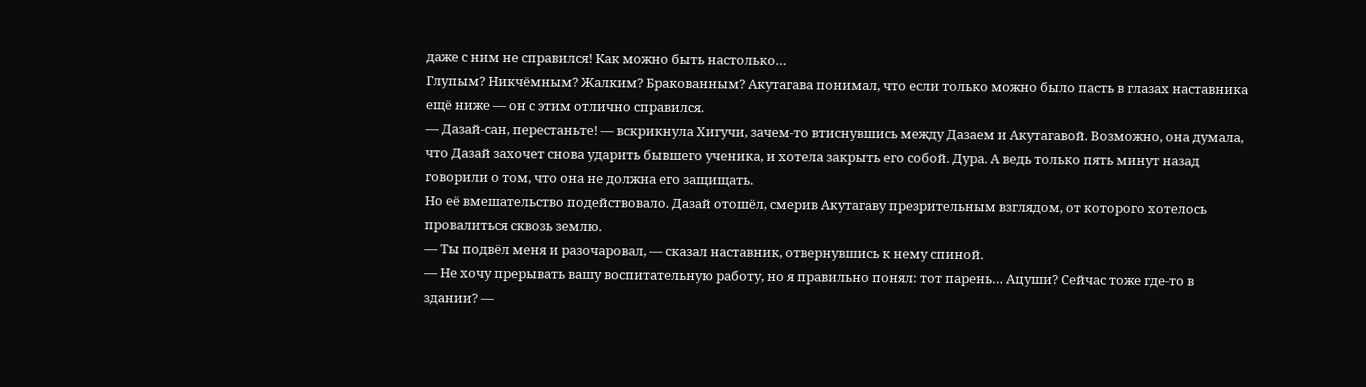даже с ним не справился! Как можно быть настолько…
Глупым? Никчёмным? Жалким? Бракованным? Акутагава понимал, что если только можно было пасть в глазах наставника ещё ниже — он с этим отлично справился.
— Дазай-сан, перестаньте! — вскрикнула Хигучи, зачем-то втиснувшись между Дазаем и Акутагавой. Возможно, она думала, что Дазай захочет снова ударить бывшего ученика, и хотела закрыть его собой. Дура. А ведь только пять минут назад говорили о том, что она не должна его защищать.
Но её вмешательство подействовало. Дазай отошёл, смерив Акутагаву презрительным взглядом, от которого хотелось провалиться сквозь землю.
— Ты подвёл меня и разочаровал, — сказал наставник, отвернувшись к нему спиной.
— Не хочу прерывать вашу воспитательную работу, но я правильно понял: тот парень… Ацуши? Сейчас тоже где-то в здании? —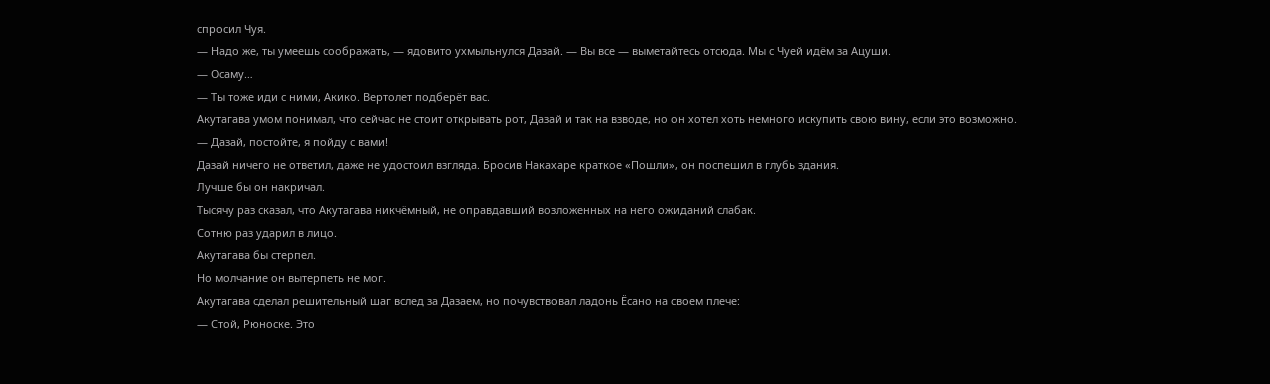спросил Чуя.
— Надо же, ты умеешь соображать, — ядовито ухмыльнулся Дазай. — Вы все — выметайтесь отсюда. Мы с Чуей идём за Ацуши.
— Осаму…
— Ты тоже иди с ними, Акико. Вертолет подберёт вас.
Акутагава умом понимал, что сейчас не стоит открывать рот, Дазай и так на взводе, но он хотел хоть немного искупить свою вину, если это возможно.
— Дазай, постойте, я пойду с вами!
Дазай ничего не ответил, даже не удостоил взгляда. Бросив Накахаре краткое «Пошли», он поспешил в глубь здания.
Лучше бы он накричал.
Тысячу раз сказал, что Акутагава никчёмный, не оправдавший возложенных на него ожиданий слабак.
Сотню раз ударил в лицо.
Акутагава бы стерпел.
Но молчание он вытерпеть не мог.
Акутагава сделал решительный шаг вслед за Дазаем, но почувствовал ладонь Ёсано на своем плече:
— Стой, Рюноске. Это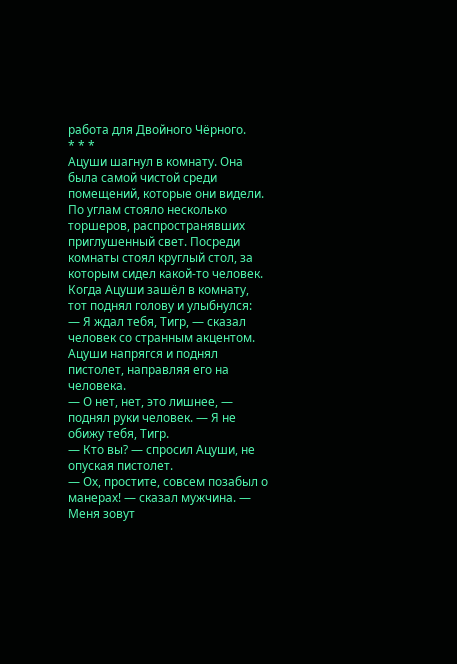работа для Двойного Чёрного.
* * *
Ацуши шагнул в комнату. Она была самой чистой среди помещений, которые они видели. По углам стояло несколько торшеров, распространявших приглушенный свет. Посреди комнаты стоял круглый стол, за которым сидел какой-то человек. Когда Ацуши зашёл в комнату, тот поднял голову и улыбнулся:
— Я ждал тебя, Тигр, — сказал человек со странным акцентом.
Ацуши напрягся и поднял пистолет, направляя его на человека.
— О нет, нет, это лишнее, — поднял руки человек. — Я не обижу тебя, Тигр.
— Кто вы? — спросил Ацуши, не опуская пистолет.
— Ох, простите, совсем позабыл о манерах! — сказал мужчина. — Меня зовут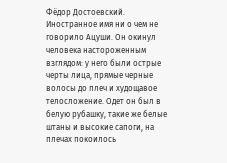Фёдор Достоевский.
Иностранное имя ни о чем не говорило Ацуши. Он окинул человека настороженным взглядом: у него были острые черты лица, прямые черные волосы до плеч и худощавое телосложение. Одет он был в белую рубашку, такие же белые штаны и высокие сапоги, на плечах покоилось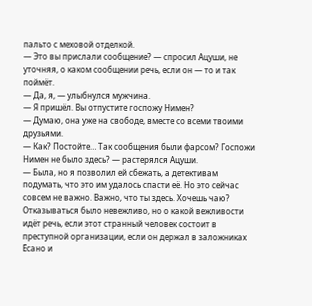пальто с меховой отделкой.
— Это вы прислали сообщение? — спросил Ацуши, не уточняя, о каком сообщении речь, если он — то и так поймёт.
— Да, я, — улыбнулся мужчина.
— Я пришёл. Вы отпустите госпожу Нимен?
— Думаю, она уже на свободе, вместе со всеми твоими друзьями.
— Как? Постойте… Так сообщения были фарсом? Госпожи Нимен не было здесь? — растерялся Ацуши.
— Была, но я позволил ей сбежать, а детективам подумать, что это им удалось спасти её. Но это сейчас совсем не важно. Важно, что ты здесь. Хочешь чаю?
Отказываться было невежливо, но о какой вежливости идёт речь, если этот странный человек состоит в преступной организации, если он держал в заложниках Ёсано и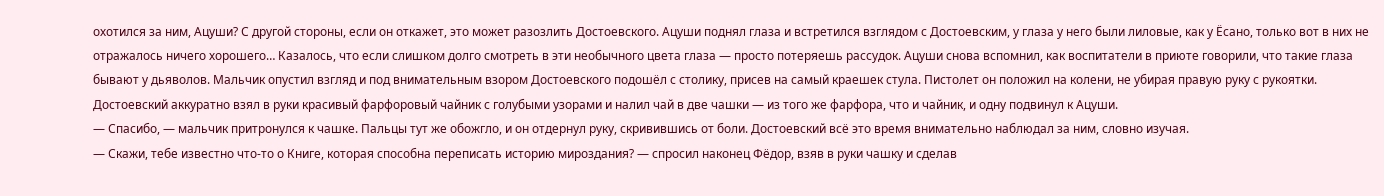охотился за ним, Ацуши? С другой стороны, если он откажет, это может разозлить Достоевского. Ацуши поднял глаза и встретился взглядом с Достоевским, у глаза у него были лиловые, как у Ёсано, только вот в них не отражалось ничего хорошего… Казалось, что если слишком долго смотреть в эти необычного цвета глаза — просто потеряешь рассудок. Ацуши снова вспомнил, как воспитатели в приюте говорили, что такие глаза бывают у дьяволов. Мальчик опустил взгляд и под внимательным взором Достоевского подошёл с столику, присев на самый краешек стула. Пистолет он положил на колени, не убирая правую руку с рукоятки.
Достоевский аккуратно взял в руки красивый фарфоровый чайник с голубыми узорами и налил чай в две чашки — из того же фарфора, что и чайник, и одну подвинул к Ацуши.
— Спасибо, — мальчик притронулся к чашке. Пальцы тут же обожгло, и он отдернул руку, скривившись от боли. Достоевский всё это время внимательно наблюдал за ним, словно изучая.
— Скажи, тебе известно что-то о Книге, которая способна переписать историю мироздания? — спросил наконец Фёдор, взяв в руки чашку и сделав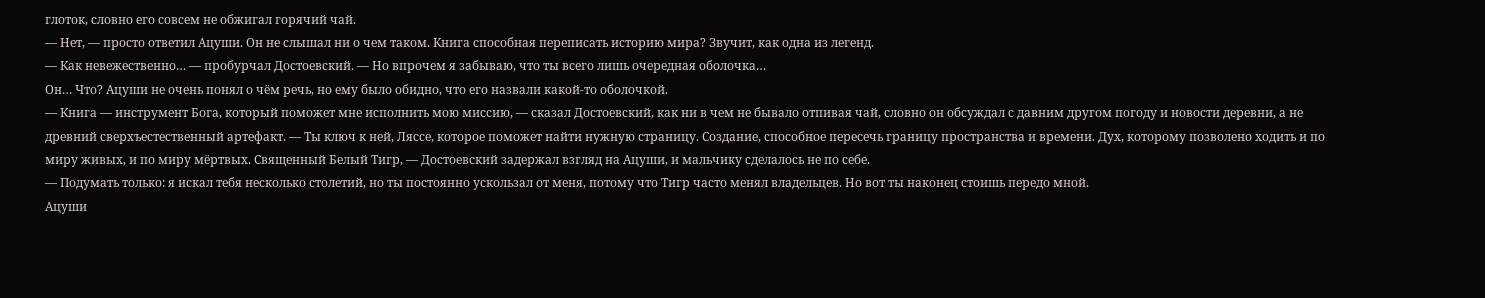глоток, словно его совсем не обжигал горячий чай.
— Нет, — просто ответил Ацуши. Он не слышал ни о чем таком. Книга способная переписать историю мира? Звучит, как одна из легенд.
— Как невежественно… — пробурчал Достоевский. — Но впрочем я забываю, что ты всего лишь очередная оболочка…
Он… Что? Ацуши не очень понял о чём речь, но ему было обидно, что его назвали какой-то оболочкой.
— Книга — инструмент Бога, который поможет мне исполнить мою миссию, — сказал Достоевский, как ни в чем не бывало отпивая чай, словно он обсуждал с давним другом погоду и новости деревни, а не древний сверхъестественный артефакт. — Ты ключ к ней, Ляссе, которое поможет найти нужную страницу. Создание, способное пересечь границу пространства и времени. Дух, которому позволено ходить и по миру живых, и по миру мёртвых. Священный Белый Тигр, — Достоевский задержал взгляд на Ацуши, и мальчику сделалось не по себе.
— Подумать только: я искал тебя несколько столетий, но ты постоянно ускользал от меня, потому что Тигр часто менял владельцев. Но вот ты наконец стоишь передо мной.
Ацуши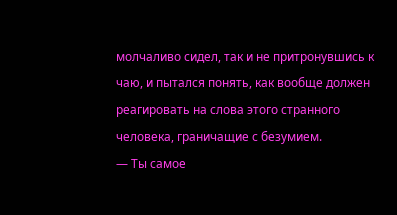молчаливо сидел, так и не притронувшись к чаю, и пытался понять, как вообще должен реагировать на слова этого странного человека, граничащие с безумием.
— Ты самое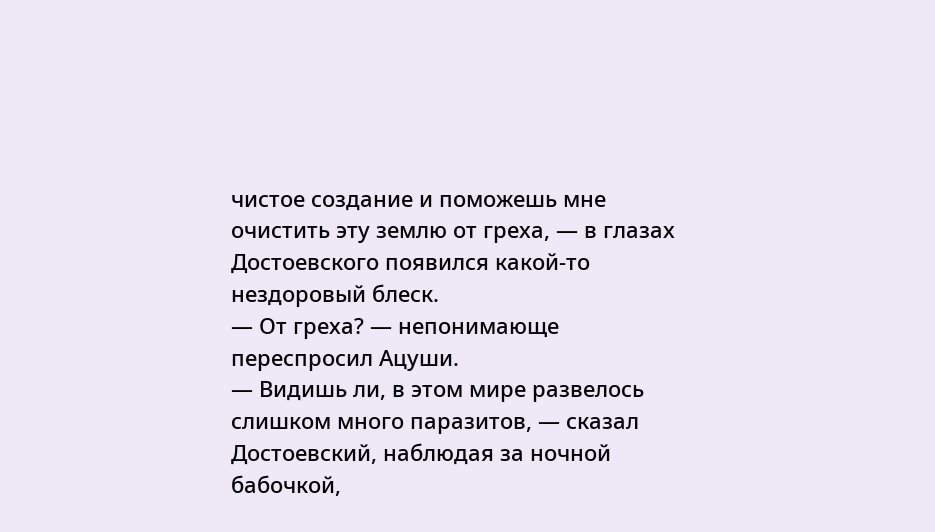чистое создание и поможешь мне очистить эту землю от греха, — в глазах Достоевского появился какой-то нездоровый блеск.
— От греха? — непонимающе переспросил Ацуши.
— Видишь ли, в этом мире развелось слишком много паразитов, — сказал Достоевский, наблюдая за ночной бабочкой,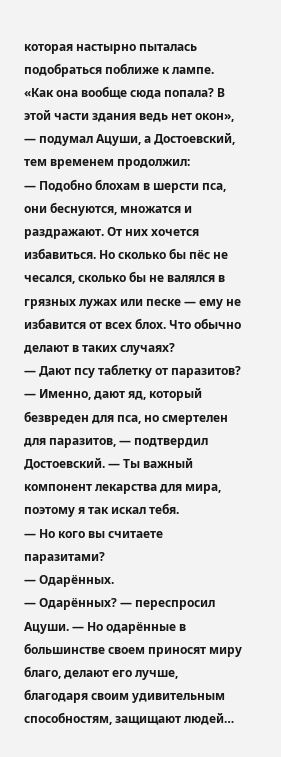которая настырно пыталась подобраться поближе к лампе.
«Как она вообще сюда попала? В этой части здания ведь нет окон», — подумал Ацуши, а Достоевский, тем временем продолжил:
— Подобно блохам в шерсти пса, они беснуются, множатся и раздражают. От них хочется избавиться. Но сколько бы пёс не чесался, сколько бы не валялся в грязных лужах или песке — ему не избавится от всех блох. Что обычно делают в таких случаях?
— Дают псу таблетку от паразитов?
— Именно, дают яд, который безвреден для пса, но смертелен для паразитов, — подтвердил Достоевский. — Ты важный компонент лекарства для мира, поэтому я так искал тебя.
— Но кого вы считаете паразитами?
— Одарённых.
— Одарённых? — переспросил Ацуши. — Но одарённые в большинстве своем приносят миру благо, делают его лучше, благодаря своим удивительным способностям, защищают людей…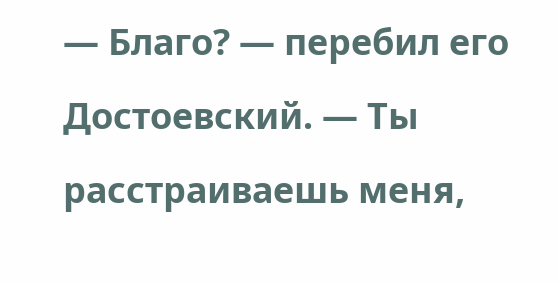— Благо? — перебил его Достоевский. — Ты расстраиваешь меня,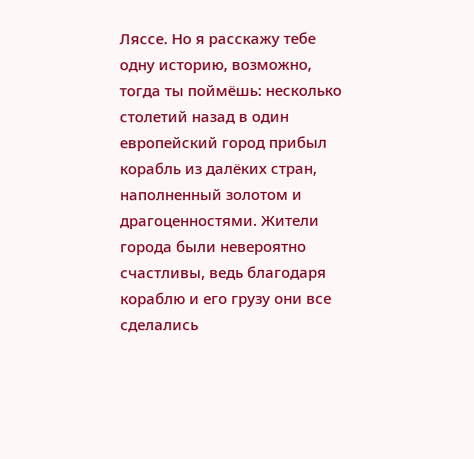Ляссе. Но я расскажу тебе одну историю, возможно, тогда ты поймёшь: несколько столетий назад в один европейский город прибыл корабль из далёких стран, наполненный золотом и драгоценностями. Жители города были невероятно счастливы, ведь благодаря кораблю и его грузу они все сделались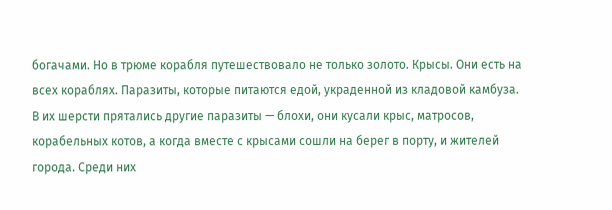богачами. Но в трюме корабля путешествовало не только золото. Крысы. Они есть на всех кораблях. Паразиты, которые питаются едой, украденной из кладовой камбуза. В их шерсти прятались другие паразиты — блохи, они кусали крыс, матросов, корабельных котов, а когда вместе с крысами сошли на берег в порту, и жителей города. Среди них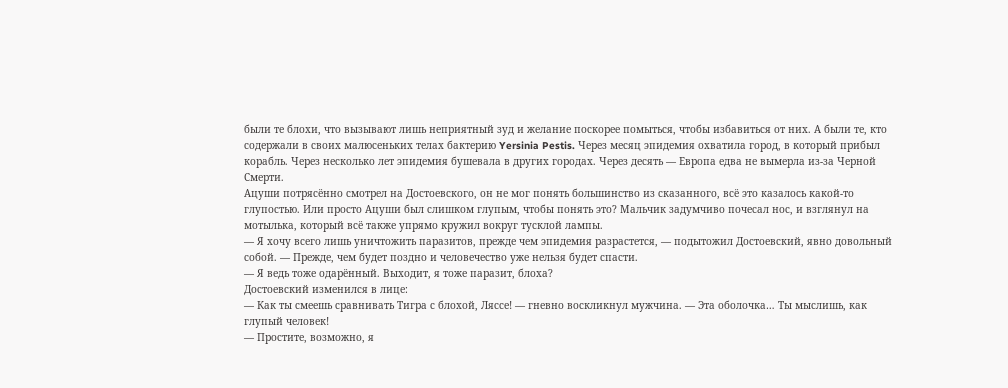были те блохи, что вызывают лишь неприятный зуд и желание поскорее помыться, чтобы избавиться от них. А были те, кто содержали в своих малюсеньких телах бактерию Yersinia Pestis. Через месяц эпидемия охватила город, в который прибыл корабль. Через несколько лет эпидемия бушевала в других городах. Через десять — Европа едва не вымерла из-за Черной Смерти.
Ацуши потрясённо смотрел на Достоевского, он не мог понять большинство из сказанного, всё это казалось какой-то глупостью. Или просто Ацуши был слишком глупым, чтобы понять это? Мальчик задумчиво почесал нос, и взглянул на мотылька, который всё также упрямо кружил вокруг тусклой лампы.
— Я хочу всего лишь уничтожить паразитов, прежде чем эпидемия разрастется, — подытожил Достоевский, явно довольный собой. — Прежде, чем будет поздно и человечество уже нельзя будет спасти.
— Я ведь тоже одарённый. Выходит, я тоже паразит, блоха?
Достоевский изменился в лице:
— Как ты смеешь сравнивать Тигра с блохой, Ляссе! — гневно воскликнул мужчина. — Эта оболочка… Ты мыслишь, как глупый человек!
— Простите, возможно, я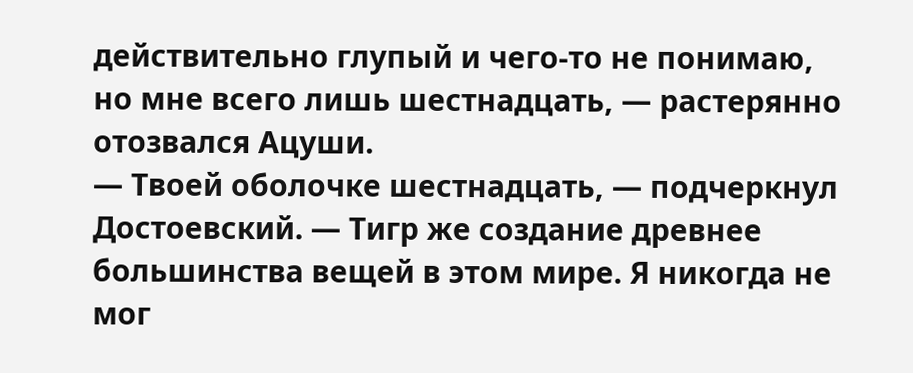действительно глупый и чего-то не понимаю, но мне всего лишь шестнадцать, — растерянно отозвался Ацуши.
— Твоей оболочке шестнадцать, — подчеркнул Достоевский. — Тигр же создание древнее большинства вещей в этом мире. Я никогда не мог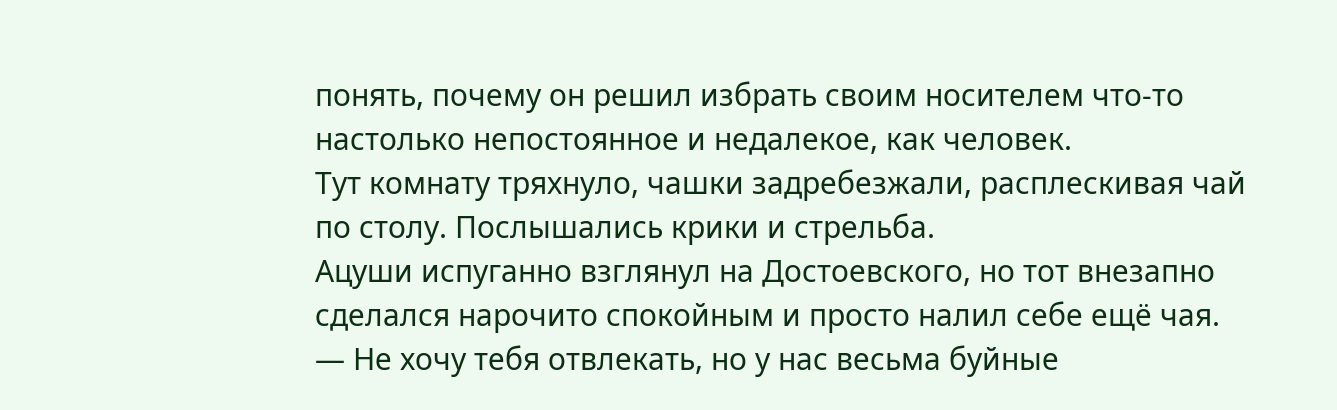понять, почему он решил избрать своим носителем что-то настолько непостоянное и недалекое, как человек.
Тут комнату тряхнуло, чашки задребезжали, расплескивая чай по столу. Послышались крики и стрельба.
Ацуши испуганно взглянул на Достоевского, но тот внезапно сделался нарочито спокойным и просто налил себе ещё чая.
— Не хочу тебя отвлекать, но у нас весьма буйные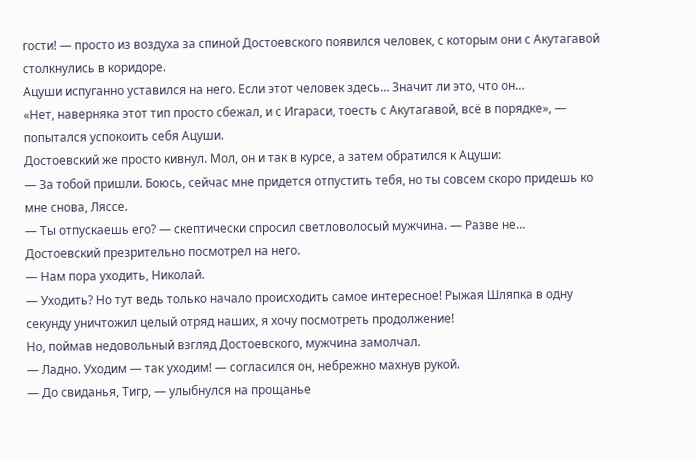гости! — просто из воздуха за спиной Достоевского появился человек, с которым они с Акутагавой столкнулись в коридоре.
Ацуши испуганно уставился на него. Если этот человек здесь… Значит ли это, что он…
«Нет, наверняка этот тип просто сбежал, и с Игараси, тоесть с Акутагавой, всё в порядке», — попытался успокоить себя Ацуши.
Достоевский же просто кивнул. Мол, он и так в курсе, а затем обратился к Ацуши:
— За тобой пришли. Боюсь, сейчас мне придется отпустить тебя, но ты совсем скоро придешь ко мне снова, Ляссе.
— Ты отпускаешь его? — скептически спросил светловолосый мужчина. — Разве не…
Достоевский презрительно посмотрел на него.
— Нам пора уходить, Николай.
— Уходить? Но тут ведь только начало происходить самое интересное! Рыжая Шляпка в одну секунду уничтожил целый отряд наших, я хочу посмотреть продолжение!
Но, поймав недовольный взгляд Достоевского, мужчина замолчал.
— Ладно. Уходим — так уходим! — согласился он, небрежно махнув рукой.
— До свиданья, Тигр, — улыбнулся на прощанье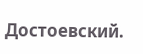Достоевский.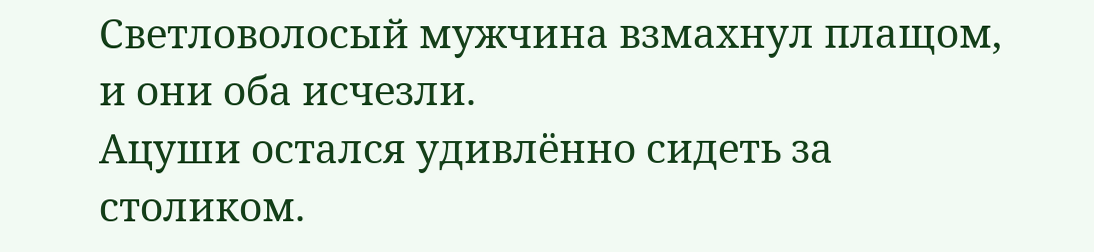Светловолосый мужчина взмахнул плащом, и они оба исчезли.
Ацуши остался удивлённо сидеть за столиком.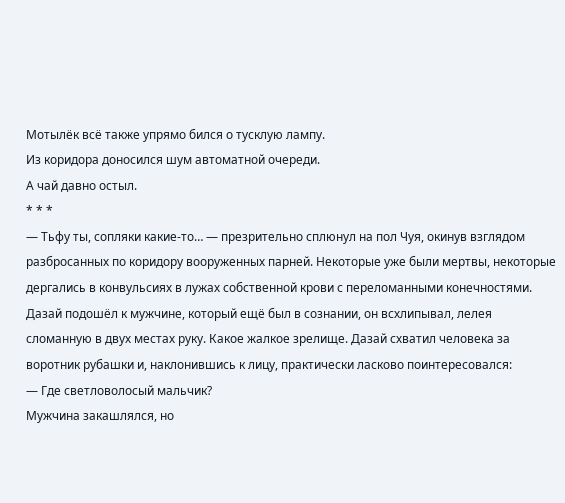Мотылёк всё также упрямо бился о тусклую лампу.
Из коридора доносился шум автоматной очереди.
А чай давно остыл.
* * *
— Тьфу ты, сопляки какие-то… — презрительно сплюнул на пол Чуя, окинув взглядом разбросанных по коридору вооруженных парней. Некоторые уже были мертвы, некоторые дергались в конвульсиях в лужах собственной крови с переломанными конечностями.
Дазай подошёл к мужчине, который ещё был в сознании, он всхлипывал, лелея сломанную в двух местах руку. Какое жалкое зрелище. Дазай схватил человека за воротник рубашки и, наклонившись к лицу, практически ласково поинтересовался:
— Где светловолосый мальчик?
Мужчина закашлялся, но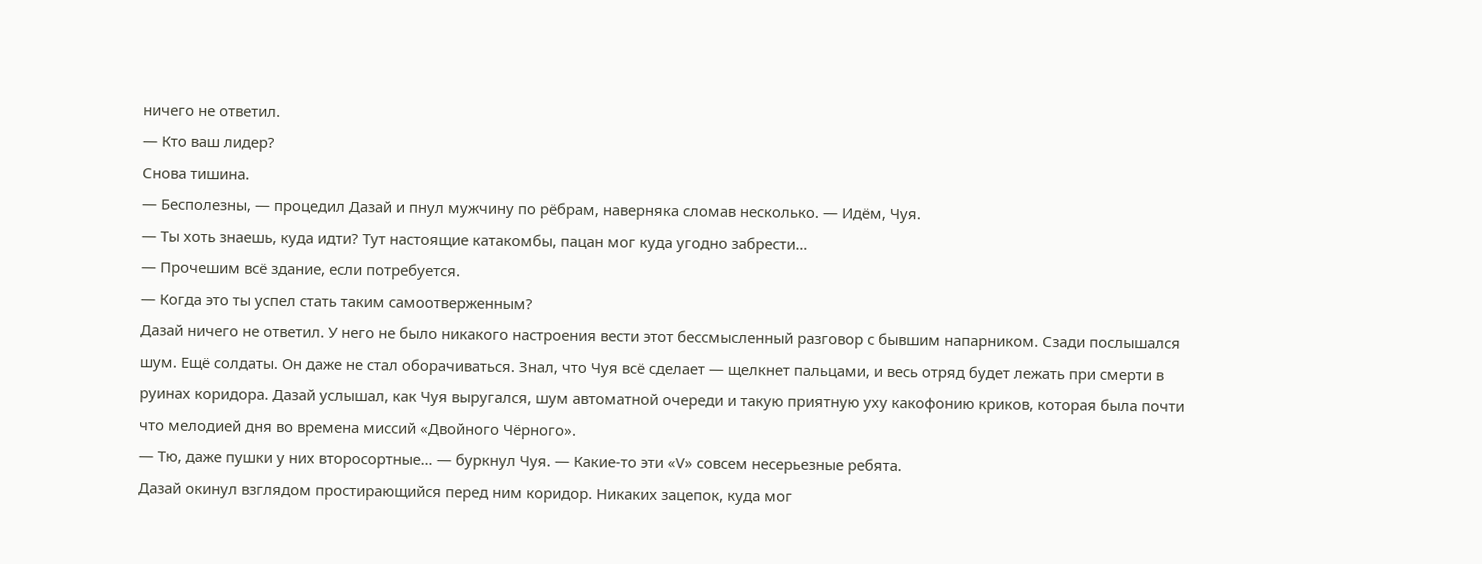ничего не ответил.
— Кто ваш лидер?
Снова тишина.
— Бесполезны, — процедил Дазай и пнул мужчину по рёбрам, наверняка сломав несколько. — Идём, Чуя.
— Ты хоть знаешь, куда идти? Тут настоящие катакомбы, пацан мог куда угодно забрести…
— Прочешим всё здание, если потребуется.
— Когда это ты успел стать таким самоотверженным?
Дазай ничего не ответил. У него не было никакого настроения вести этот бессмысленный разговор с бывшим напарником. Сзади послышался шум. Ещё солдаты. Он даже не стал оборачиваться. Знал, что Чуя всё сделает — щелкнет пальцами, и весь отряд будет лежать при смерти в руинах коридора. Дазай услышал, как Чуя выругался, шум автоматной очереди и такую приятную уху какофонию криков, которая была почти что мелодией дня во времена миссий «Двойного Чёрного».
— Тю, даже пушки у них второсортные… — буркнул Чуя. — Какие-то эти «V» совсем несерьезные ребята.
Дазай окинул взглядом простирающийся перед ним коридор. Никаких зацепок, куда мог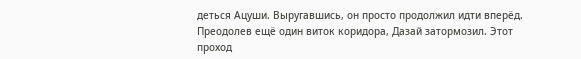деться Ацуши. Выругавшись, он просто продолжил идти вперёд.
Преодолев ещё один виток коридора, Дазай затормозил. Этот проход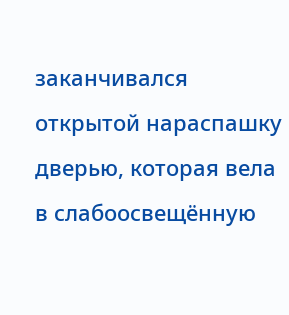заканчивался открытой нараспашку дверью, которая вела в слабоосвещённую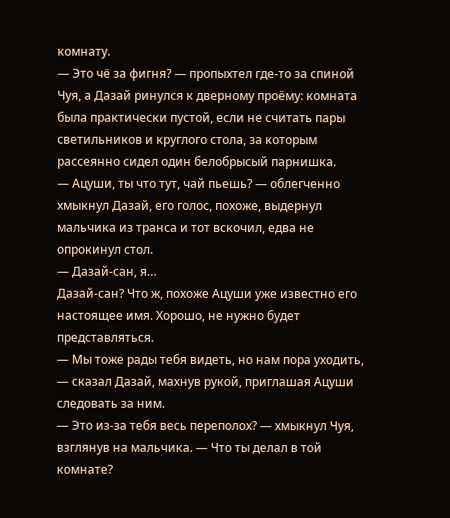комнату.
— Это чё за фигня? — пропыхтел где-то за спиной Чуя, а Дазай ринулся к дверному проёму: комната была практически пустой, если не считать пары светильников и круглого стола, за которым рассеянно сидел один белобрысый парнишка.
— Ацуши, ты что тут, чай пьешь? — облегченно хмыкнул Дазай, его голос, похоже, выдернул мальчика из транса и тот вскочил, едва не опрокинул стол.
— Дазай-сан, я…
Дазай-сан? Что ж, похоже Ацуши уже известно его настоящее имя. Хорошо, не нужно будет представляться.
— Мы тоже рады тебя видеть, но нам пора уходить, — сказал Дазай, махнув рукой, приглашая Ацуши следовать за ним.
— Это из-за тебя весь переполох? — хмыкнул Чуя, взглянув на мальчика. — Что ты делал в той комнате?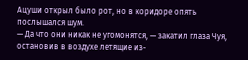Ацуши открыл было рот, но в коридоре опять послышался шум.
— Да что они никак не угомонятся, — закатил глаза Чуя, остановив в воздухе летящие из-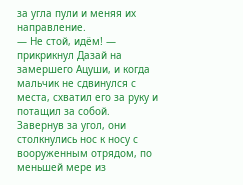за угла пули и меняя их направление.
— Не стой, идём! — прикрикнул Дазай на замершего Ацуши, и когда мальчик не сдвинулся с места, схватил его за руку и потащил за собой.
Завернув за угол, они столкнулись нос к носу с вооруженным отрядом, по меньшей мере из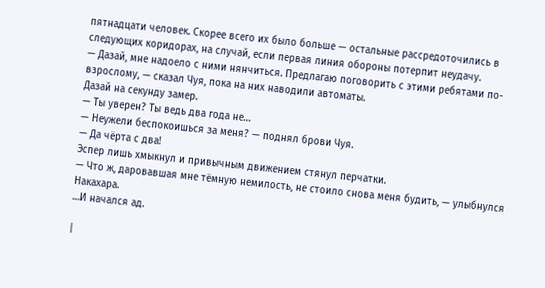пятнадцати человек. Скорее всего их было больше — остальные рассредоточились в следующих коридорах, на случай, если первая линия обороны потерпит неудачу.
— Дазай, мне надоело с ними нянчиться. Предлагаю поговорить с этими ребятами по-взрослому, — сказал Чуя, пока на них наводили автоматы.
Дазай на секунду замер.
— Ты уверен? Ты ведь два года не…
— Неужели беспокоишься за меня? — поднял брови Чуя.
— Да чёрта с два!
Эспер лишь хмыкнул и привычным движением стянул перчатки.
— Что ж, даровавшая мне тёмную немилость, не стоило снова меня будить, — улыбнулся Накахара.
…И начался ад.

|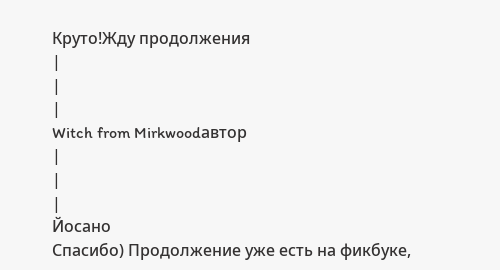Круто!Жду продолжения
|
|
|
Witch from Mirkwoodавтор
|
|
|
Йосано
Спасибо) Продолжение уже есть на фикбуке,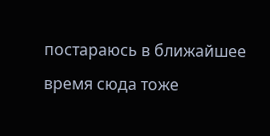постараюсь в ближайшее время сюда тоже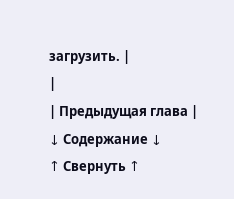загрузить. |
|
| Предыдущая глава |
↓ Содержание ↓
↑ Свернуть ↑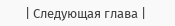| Следующая глава |